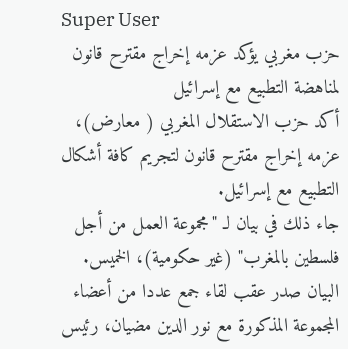Super User
حزب مغربي يؤكد عزمه إخراج مقترح قانون لمناهضة التطبيع مع إسرائيل
أكد حزب الاستقلال المغربي ( معارض)، عزمه إخراج مقترح قانون لتجريم كافة أشكال التطبيع مع إسرائيل.
جاء ذلك في بيان لـ "مجموعة العمل من أجل فلسطين بالمغرب" (غير حكومية)، الخميس.
البيان صدر عقب لقاء جمع عددا من أعضاء المجموعة المذكورة مع نور الدين مضيان، رئيس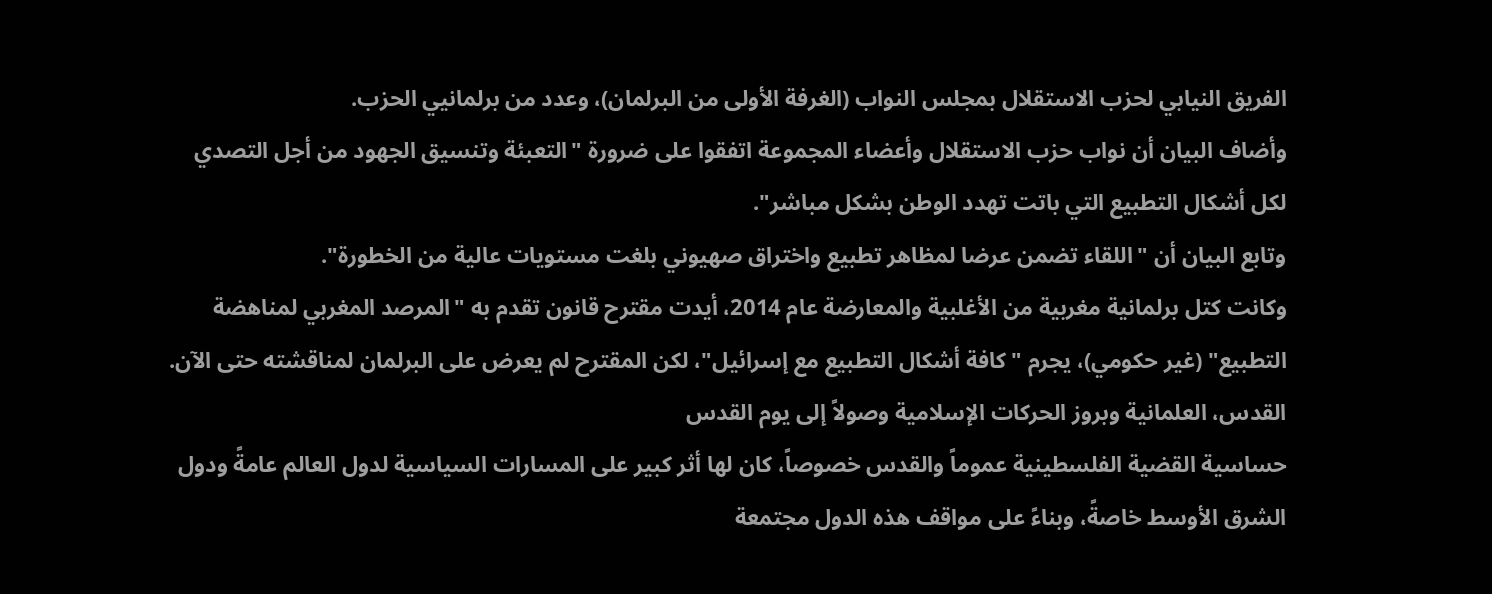الفريق النيابي لحزب الاستقلال بمجلس النواب (الغرفة الأولى من البرلمان)، وعدد من برلمانيي الحزب.
وأضاف البيان أن نواب حزب الاستقلال وأعضاء المجموعة اتفقوا على ضرورة "التعبئة وتنسيق الجهود من أجل التصدي لكل أشكال التطبيع التي باتت تهدد الوطن بشكل مباشر".
وتابع البيان أن "اللقاء تضمن عرضا لمظاهر تطبيع واختراق صهيوني بلغت مستويات عالية من الخطورة".
وكانت كتل برلمانية مغربية من الأغلبية والمعارضة عام 2014، أيدت مقترح قانون تقدم به "المرصد المغربي لمناهضة التطبيع" (غير حكومي)، يجرم "كافة أشكال التطبيع مع إسرائيل"، لكن المقترح لم يعرض على البرلمان لمناقشته حتى الآن.
القدس، العلمانية وبروز الحركات الإسلامية وصولاً إلى يوم القدس
حساسية القضية الفلسطينية عموماً والقدس خصوصاً، كان لها أثر كبير على المسارات السياسية لدول العالم عامةً ودول الشرق الأوسط خاصةً، وبناءً على مواقف هذه الدول مجتمعة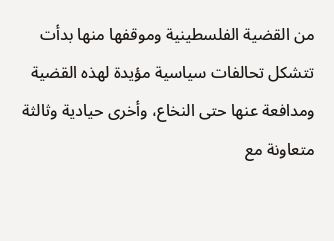من القضية الفلسطينية وموقفها منها بدأت تتشكل تحالفات سياسية مؤيدة لهذه القضية ومدافعة عنها حتى النخاع، وأخرى حيادية وثالثة متعاونة مع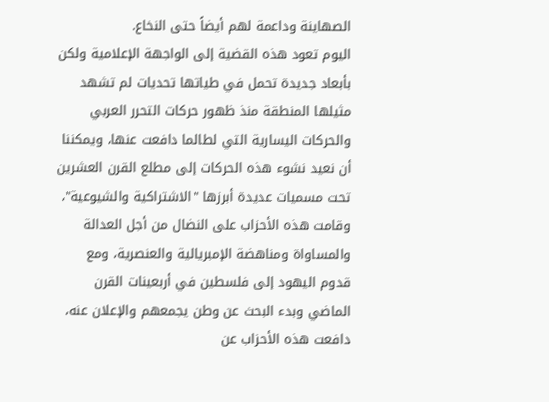الصهاينة وداعمة لهم أيضاً حتى النخاع.
اليوم تعود هذه القضية إلى الواجهة الإعلامية ولكن بأبعاد جديدة تحمل في طياتها تحديات لم تشهد مثيلها المنطقة منذ ظهور حركات التحرر العربي والحركات اليسارية التي لطالما دافعت عنها، ويمكننا أن نعيد نشوء هذه الحركات إلى مطلع القرن العشرين تحت مسميات عديدة أبرزها "الاشتراكية والشيوعية"، وقامت هذه الأحزاب على النضال من أجل العدالة والمساواة ومناهضة الإمبريالية والعنصرية، ومع قدوم اليهود إلى فلسطين في أربعينات القرن الماضي وبدء البحث عن وطن يجمعهم والإعلان عنه، دافعت هذه الأحزاب عن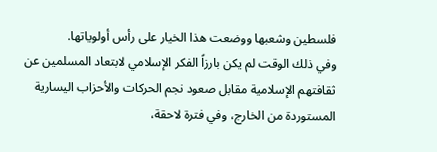فلسطين وشعبها ووضعت هذا الخيار على رأس أولوياتها.
وفي ذلك الوقت لم يكن بارزاً الفكر الإسلامي لابتعاد المسلمين عن ثقافتهم الإسلامية مقابل صعود نجم الحركات والأحزاب اليسارية المستوردة من الخارج، وفي فترة لاحقة،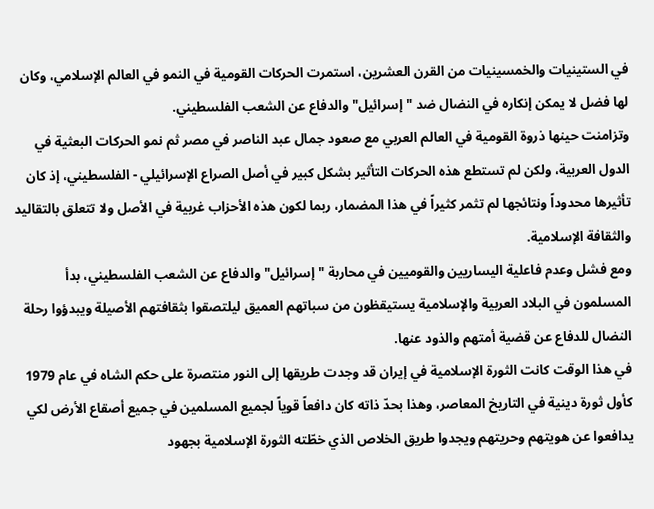في الستينيات والخمسينيات من القرن العشرين، استمرت الحركات القومية في النمو في العالم الإسلامي، وكان لها فضل لا يمكن إنكاره في النضال ضد "إسرائيل" والدفاع عن الشعب الفلسطيني.
وتزامنت حينها ذروة القومية في العالم العربي مع صعود جمال عبد الناصر في مصر ثم نمو الحركات البعثية في الدول العربية، ولكن لم تستطع هذه الحركات التأثير بشكل كبير في أصل الصراع الإسرائيلي - الفلسطيني، إذ كان تأثيرها محدوداً ونتائجها لم تثمر كثيراً في هذا المضمار، ربما لكون هذه الأحزاب غربية في الأصل ولا تتعلق بالتقاليد والثقافة الإسلامية.
ومع فشل وعدم فاعلية اليساريين والقوميين في محاربة "إسرائيل" والدفاع عن الشعب الفلسطيني، بدأ المسلمون في البلاد العربية والإسلامية يستيقظون من سباتهم العميق ليلتصقوا بثقافتهم الأصيلة ويبدؤوا رحلة النضال للدفاع عن قضية أمتهم والذود عنها.
في هذا الوقت كانت الثورة الإسلامية في إيران قد وجدت طريقها إلى النور منتصرة على حكم الشاه في عام 1979 كأول ثورة دينية في التاريخ المعاصر، وهذا بحدّ ذاته كان دافعاً قوياً لجميع المسلمين في جميع أصقاع الأرض لكي يدافعوا عن هويتهم وحريتهم ويجدوا طريق الخلاص الذي خطّته الثورة الإسلامية بجهود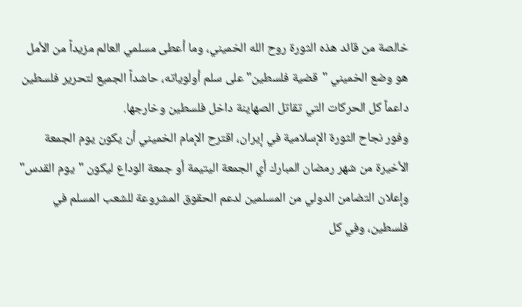خالصة من قائد هذه الثورة روح الله الخميني، وما أعطى مسلمي العالم مزيداً من الأمل هو وضع الخميني "قضية فلسطين" على سلم أولوياته، حاشداً الجميع لتحرير فلسطين داعماً كل الحركات التي تقاتل الصهاينة داخل فلسطين وخارجها.
وفور نجاح الثورة الإسلامية في إيران، اقترح الإمام الخميني أن يكون يوم الجمعة الأخيرة من شهر رمضان المبارك أي الجمعة اليتيمة أو جمعة الوداع ليكون "يوم القدس" وإعلان التضامن الدولي من المسلمين لدعم الحقوق المشروعة للشعب المسلم في فلسطين، وفي كل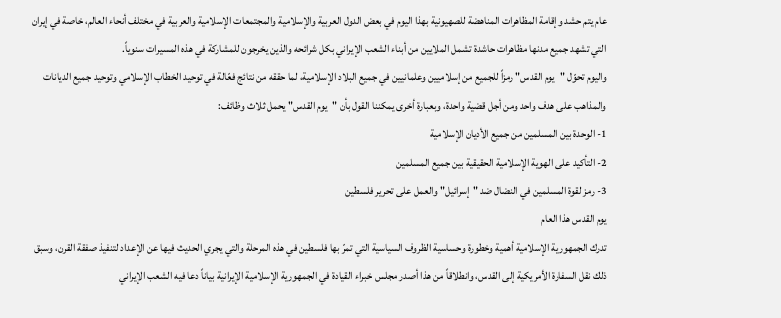عام يتم حشد وإقامة المظاهرات المناهضة للصهيونية بهذا اليوم في بعض الدول العربية والإسلامية والمجتمعات الإسلامية والعربية في مختلف أنحاء العالم، خاصة في إيران التي تشهد جميع مدنها مظاهرات حاشدة تشمل الملايين من أبناء الشعب الإيراني بكل شرائحه والذين يخرجون للمشاركة في هذه المسيرات سنوياً.
واليوم تحوّل "يوم القدس" رمزاً للجميع من إسلاميين وعلمانيين في جميع البلاد الإسلامية، لما حققه من نتائج فعّالة في توحيد الخطاب الإسلامي وتوحيد جميع الديانات والمذاهب على هدف واحد ومن أجل قضية واحدة، وبعبارة أخرى يمكننا القول بأن "يوم القدس" يحمل ثلاث وظائف:
1- الوحدة بين المسلمين من جميع الأديان الإسلامية
2- التأكيد على الهوية الإسلامية الحقيقية بين جميع المسلمين
3- رمز لقوة المسلمين في النضال ضد "إسرائيل" والعمل على تحرير فلسطين
يوم القدس هذا العام
تدرك الجمهورية الإسلامية أهمية وخطورة وحساسية الظروف السياسية التي تمرّ بها فلسطين في هذه المرحلة والتي يجري الحديث فيها عن الإعداد لتنفيذ صفقة القرن، وسبق ذلك نقل السفارة الأمريكية إلى القدس، وانطلاقاً من هذا أصدر مجلس خبراء القيادة في الجمهورية الإسلامية الإيرانية بياناً دعا فيه الشعب الإيراني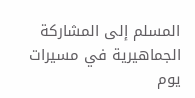المسلم إلى المشاركة الجماهيرية في مسيرات يوم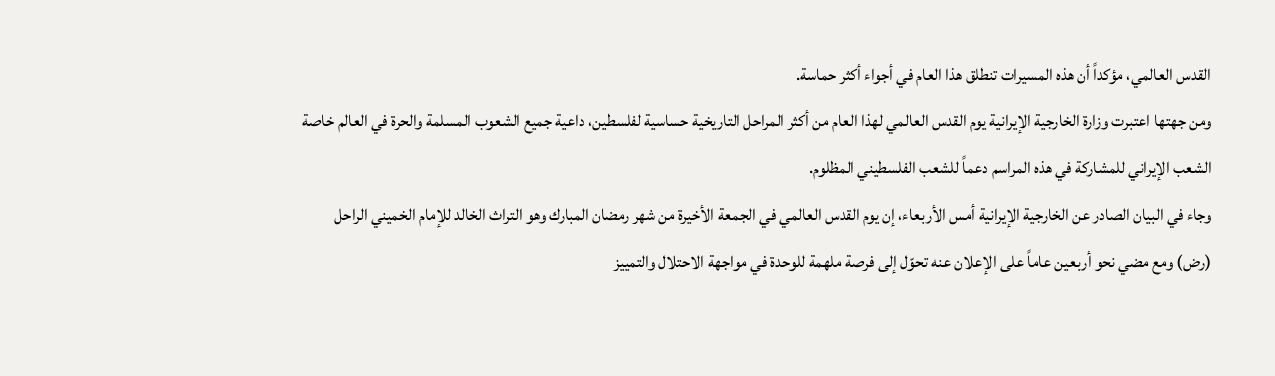القدس العالمي، مؤكداً أن هذه المسيرات تنطلق هذا العام في أجواء أكثر حماسة.
ومن جهتها اعتبرت وزارة الخارجية الإيرانية يوم القدس العالمي لهذا العام من أكثر المراحل التاريخية حساسية لفلسطين، داعية جميع الشعوب المسلمة والحرة في العالم خاصة الشعب الإيراني للمشاركة في هذه المراسم دعماً للشعب الفلسطيني المظلوم.
وجاء في البيان الصادر عن الخارجية الإيرانية أمس الأربعاء، إن يوم القدس العالمي في الجمعة الأخيرة من شهر رمضان المبارك وهو التراث الخالد للإمام الخميني الراحل (رض) ومع مضي نحو أربعين عاماً على الإعلان عنه تحوّل إلى فرصة ملهمة للوحدة في مواجهة الاحتلال والتمييز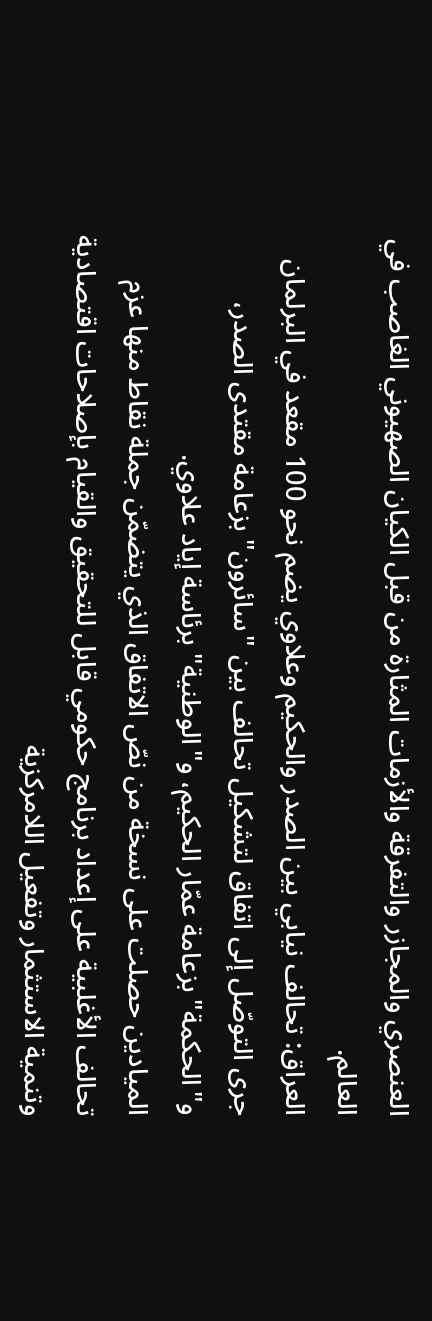العنصري والمجازر والتفرقة والأزمات المثارة من قبل الكيان الصهيوني الغاصب في العالم.
العراق: تحالف نيابي بين الصدر والحكيم وعلاوي يضم نحو 100 مقعد في البرلمان
جرى التوصّل إلى اتفاق لتشكيل تحالف بين "سائرون" بزعامة مقتدى الصدر، و"الحكمة" بزعامة عمّار الحكيم، و"الوطنية" برئاسة إياد علاوي.
الميادين حصلت على نسخة من نصّ الاتفاق الذي يتضمّن جملة نقاط منها عزم تحالف الأغلبية على إعداد برنامج حكومي قابل للتحقيق والقيام بإصلاحات اقتصادية وتنمية الاستثمار وتفعيل اللامركزية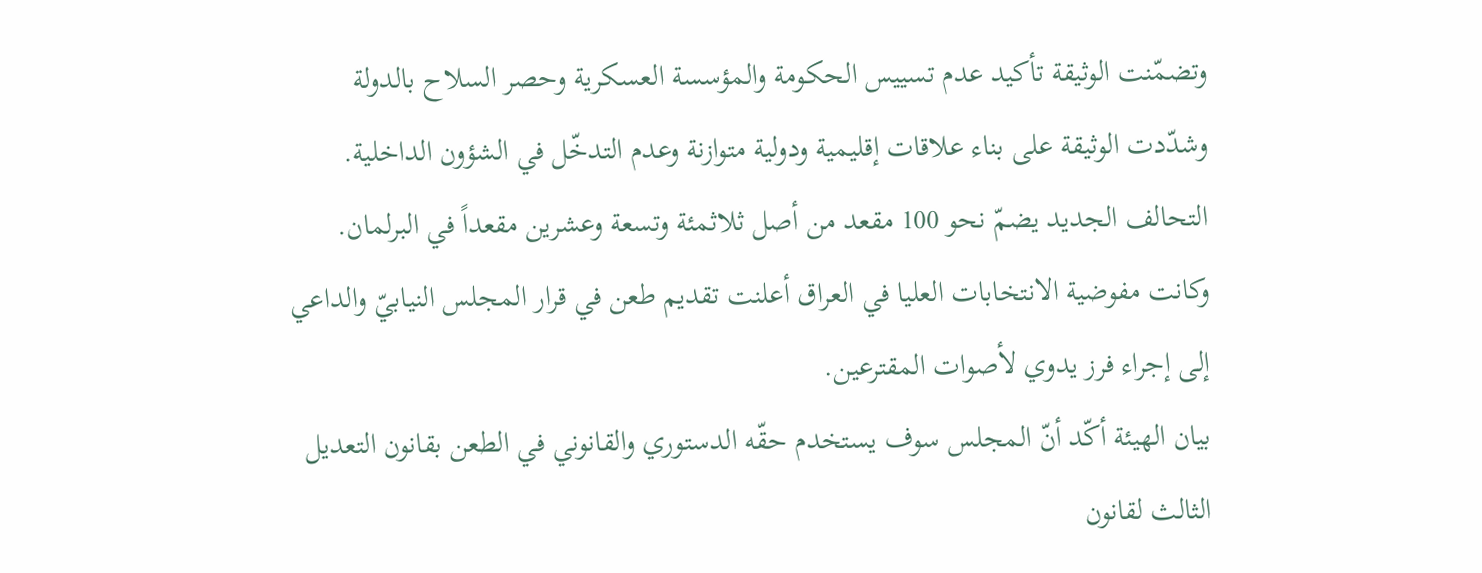وتضمّنت الوثيقة تأكيد عدم تسييس الحكومة والمؤسسة العسكرية وحصر السلاح بالدولة وشدّدت الوثيقة على بناء علاقات إقليمية ودولية متوازنة وعدم التدخّل في الشؤون الداخلية.
التحالف الجديد يضمّ نحو 100 مقعد من أصل ثلاثمئة وتسعة وعشرين مقعداً في البرلمان.
وكانت مفوضية الانتخابات العليا في العراق أعلنت تقديم طعن في قرار المجلس النيابيّ والداعي إلى إجراء فرز يدوي لأصوات المقترعين.
بيان الهيئة أكّد أنّ المجلس سوف يستخدم حقّه الدستوري والقانوني في الطعن بقانون التعديل الثالث لقانون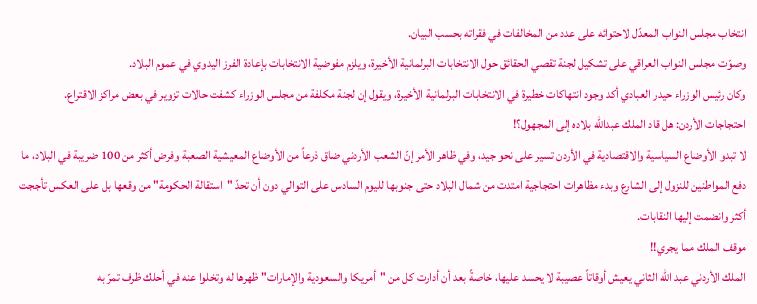انتخاب مجلس النواب المعدّل لاحتوائه على عدد من المخالفات في فقراته بحسب البيان.
وصوّت مجلس النواب العراقي على تشكيل لجنة تقصي الحقائق حول الانتخابات البرلمانية الأخيرة، ويلزم مفوضية الانتخابات بإعادة الفرز اليدوي في عموم البلاد.
وكان رئيس الوزراء حيدر العبادي أكد وجود انتهاكات خطيرة في الانتخابات البرلمانية الأخيرة، ويقول إن لجنة مكلفة من مجلس الوزراء كشفت حالات تزوير في بعض مراكز الاقتراع.
احتجاجات الأردن: هل قاد الملك عبدالله بلاده إلى المجهول؟!
لا تبدو الأوضاع السياسية والاقتصادية في الأردن تسير على نحو جيد، وفي ظاهر الأمر إنّ الشعب الأردني ضاق ذرعاً من الأوضاع المعيشية الصعبة وفرض أكثر من 100 ضريبة في البلاد، ما دفع المواطنين للنزول إلى الشارع وبدء مظاهرات احتجاجية امتدت من شمال البلاد حتى جنوبها لليوم السادس على التوالي دون أن تحدّ "استقالة الحكومة" من وقعها بل على العكس تأججت أكثر وانضمت إليها النقابات.
موقف الملك مما يجري!!
الملك الأردني عبد الله الثاني يعيش أوقاتاً عصيبة لا يحسد عليها، خاصةً بعد أن أدارت كل من "أمريكا والسعودية والإمارات" ظهرها له وتخلوا عنه في أحلك ظرف تمرّ به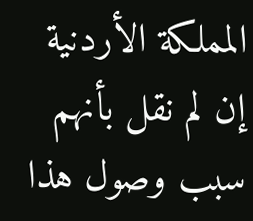المملكة الأردنية إن لم نقل بأنهم سبب وصول هذا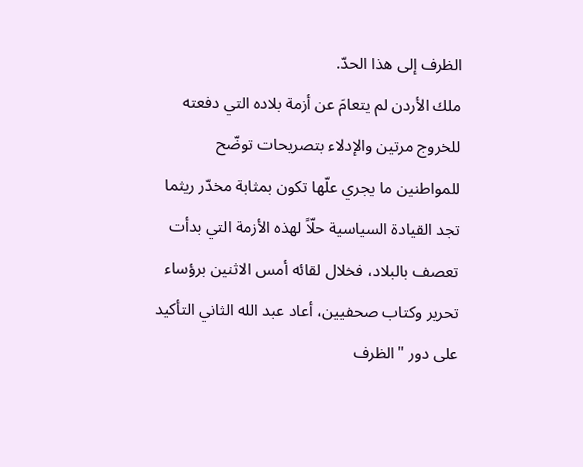الظرف إلى هذا الحدّ.
ملك الأردن لم يتعامَ عن أزمة بلاده التي دفعته للخروج مرتين والإدلاء بتصريحات توضّح للمواطنين ما يجري علّها تكون بمثابة مخدّر ريثما تجد القيادة السياسية حلّاً لهذه الأزمة التي بدأت تعصف بالبلاد، فخلال لقائه أمس الاثنين برؤساء تحرير وكتاب صحفيين، أعاد عبد الله الثاني التأكيد على دور "الظرف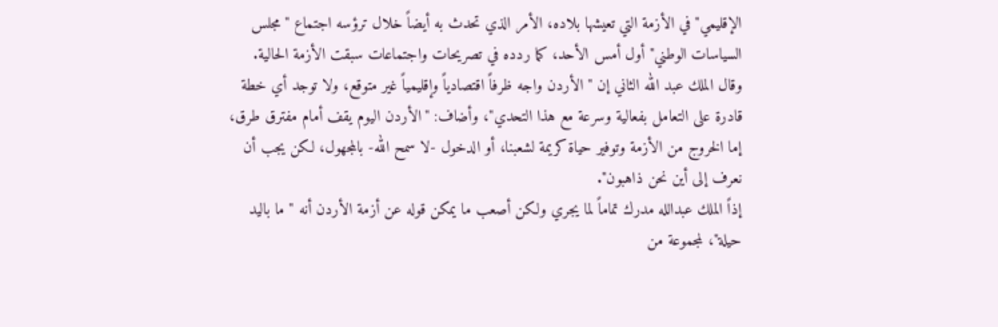الإقليمي" في الأزمة التي تعيشها بلاده، الأمر الذي تحدث به أيضاً خلال ترؤسه اجتماع "مجلس السياسات الوطني" أول أمس الأحد، كما ردده في تصريحات واجتماعات سبقت الأزمة الحالية.
وقال الملك عبد الله الثاني إن "الأردن واجه ظرفاً اقتصادياً وإقليمياً غير متوقع، ولا توجد أي خطة قادرة على التعامل بفعالية وسرعة مع هذا التحدي"، وأضاف: "الأردن اليوم يقف أمام مفترق طرق، إما الخروج من الأزمة وتوفير حياة كريمة لشعبنا، أو الدخول -لا سمح الله- بالمجهول، لكن يجب أن نعرف إلى أين نحن ذاهبون".
إذاً الملك عبدالله مدرك تماماً لما يجري ولكن أصعب ما يمكن قوله عن أزمة الأردن أنه "ما باليد حيلة"، لمجموعة من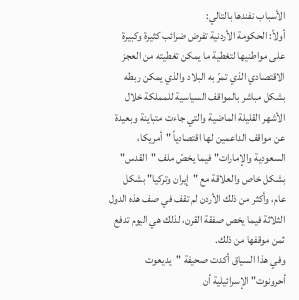الأسباب نفندها بالتالي:
أولاً: الحكومة الأردنية تفرض ضرائب كثيرة وكبيرة على مواطنيها لتغطية ما يمكن تغطيته من العجز الاقتصادي الذي تمرّ به البلاد والذي يمكن ربطه بشكل مباشر بالمواقف السياسية للمملكة خلال الأشهر القليلة الماضية والتي جاءت متباينة وبعيدة عن مواقف الداعمين لها اقتصادياً "أمريكا، السعودية والإمارات" فيما يخصّ ملف "القدس" بشكل خاص والعلاقة مع "إيران وتركيا" بشكل عام، وأكثر من ذلك الأردن لم تقف في صف هذه الدول الثلاثة فيما يخص صفقة القرن، لذلك هي اليوم تدفع ثمن موقفها من ذلك.
وفي هذا السياق أكدت صحيفة "يديعوت أحرونوت" الإسرائيلية أن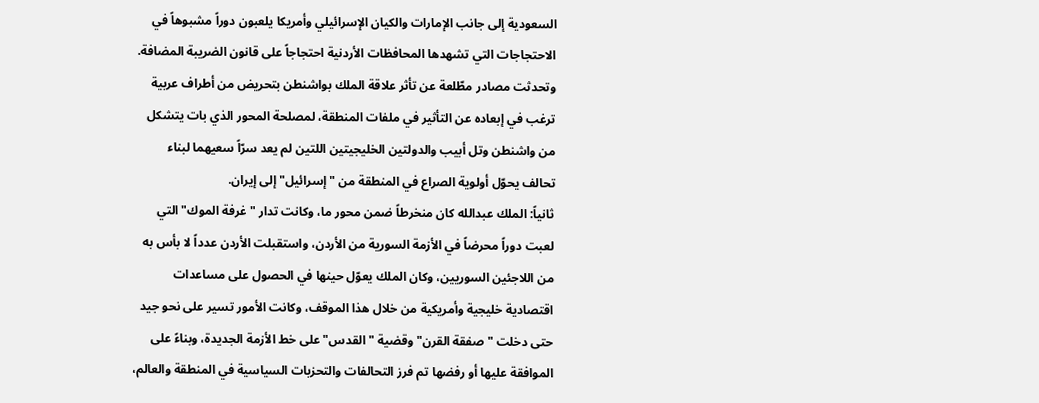السعودية إلى جانب الإمارات والكيان الإسرائيلي وأمريكا يلعبون دوراً مشبوهاً في الاحتجاجات التي تشهدها المحافظات الأردنية احتجاجاً على قانون الضريبة المضافة.
وتحدثت مصادر مطّلعة عن تأثر علاقة الملك بواشنطن بتحريض من أطراف عربية ترغب في إبعاده عن التأثير في ملفات المنطقة، لمصلحة المحور الذي بات يتشكل من واشنطن وتل أبيب والدولتين الخليجيتين اللتين لم يعد سرّاً سعيهما لبناء تحالف يحوّل أولوية الصراع في المنطقة من "إسرائيل" إلى إيران.
ثانياً: الملك عبدالله كان منخرطاً ضمن محور ما، وكانت تدار "غرفة الموك" التي لعبت دوراً محرضاً في الأزمة السورية من الأردن، واستقبلت الأردن عدداً لا بأس به من اللاجئين السوريين، وكان الملك يعوّل حينها في الحصول على مساعدات اقتصادية خليجية وأمريكية من خلال هذا الموقف، وكانت الأمور تسير على نحو جيد حتى دخلت "صفقة القرن" وقضية "القدس" على خط الأزمة الجديدة، وبناءً على الموافقة عليها أو رفضها تم فرز التحالفات والتحزبات السياسية في المنطقة والعالم،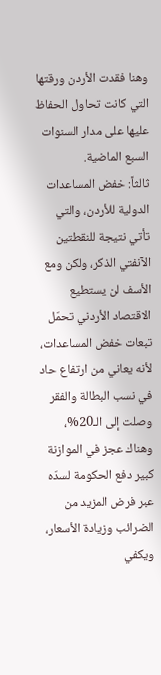وهنا فقدت الأردن ورقتها التي كانت تحاول الحفاظ عليها على مدار السنوات السبع الماضية.
ثالثاً: خفض المساعدات الدولية للأردن، والتي تأتي نتيجة للنقطتين الآنفتي الذكر، ولكن ومع الأسف لن يستطيع الاقتصاد الأردني تحمّل تبعات خفض المساعدات، لأنه يعاني من ارتفاع حاد في نسب البطالة والفقر وصلت إلى الـ20%، وهناك عجز في الموازنة كبير دفع الحكومة لسدّه عبر فرض المزيد من الضرائب وزيادة الأسعار، ويكفي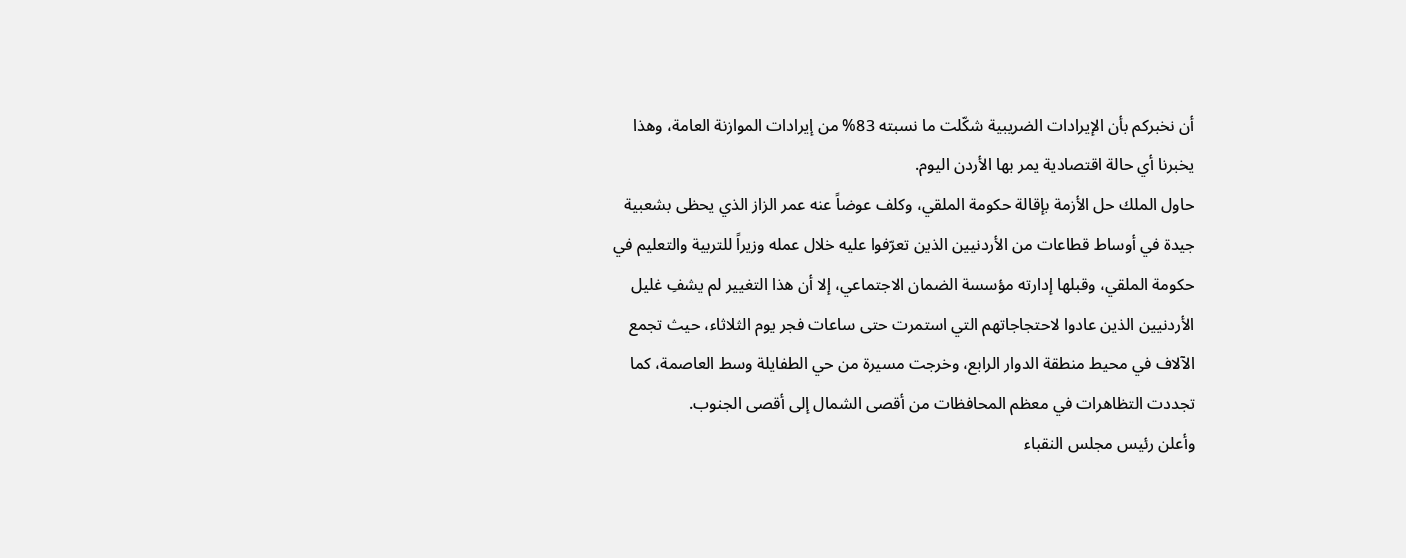أن نخبركم بأن الإيرادات الضريبية شكّلت ما نسبته 83% من إيرادات الموازنة العامة، وهذا يخبرنا أي حالة اقتصادية يمر بها الأردن اليوم.
حاول الملك حل الأزمة بإقالة حكومة الملقي، وكلف عوضاً عنه عمر الزاز الذي يحظى بشعبية جيدة في أوساط قطاعات من الأردنيين الذين تعرّفوا عليه خلال عمله وزيراً للتربية والتعليم في حكومة الملقي، وقبلها إدارته مؤسسة الضمان الاجتماعي، إلا أن هذا التغيير لم يشفِ غليل الأردنيين الذين عادوا لاحتجاجاتهم التي استمرت حتى ساعات فجر يوم الثلاثاء، حيث تجمع الآلاف في محيط منطقة الدوار الرابع، وخرجت مسيرة من حي الطفايلة وسط العاصمة، كما تجددت التظاهرات في معظم المحافظات من أقصى الشمال إلى أقصى الجنوب.
وأعلن رئيس مجلس النقباء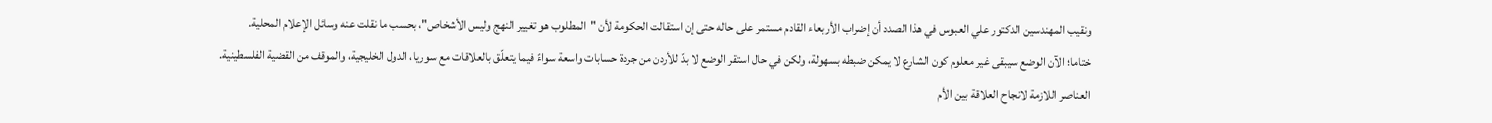ونقيب المهندسين الدكتور علي العبوس في هذا الصدد أن إضراب الأربعاء القادم مستمر على حاله حتى إن استقالت الحكومة لأن "المطلوب هو تغيير النهج وليس الأشخاص"، بحسب ما نقلت عنه وسائل الإعلام المحلية.
ختاما؛ الآن الوضع سيبقى غير معلوم كون الشارع لا يمكن ضبطه بسهولة، ولكن في حال استقر الوضع لا بدّ للأردن من جردة حسابات واسعة سواءً فيما يتعلّق بالعلاقات مع سوريا، الدول الخليجية، والموقف من القضية الفلسطينية.
العناصر اللازمة لانجاح العلاقة بين الأم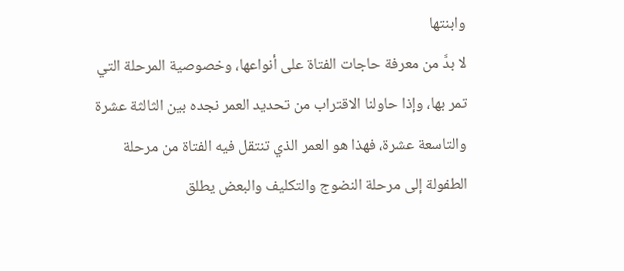وابنتها
لا بدَّ من معرفة حاجات الفتاة على أنواعها، وخصوصية المرحلة التي تمر بها، وإذا حاولنا الاقتراب من تحديد العمر نجده بين الثالثة عشرة والتاسعة عشرة، فهذا هو العمر الذي تنتقل فيه الفتاة من مرحلة الطفولة إلى مرحلة النضوج والتكليف والبعض يطلق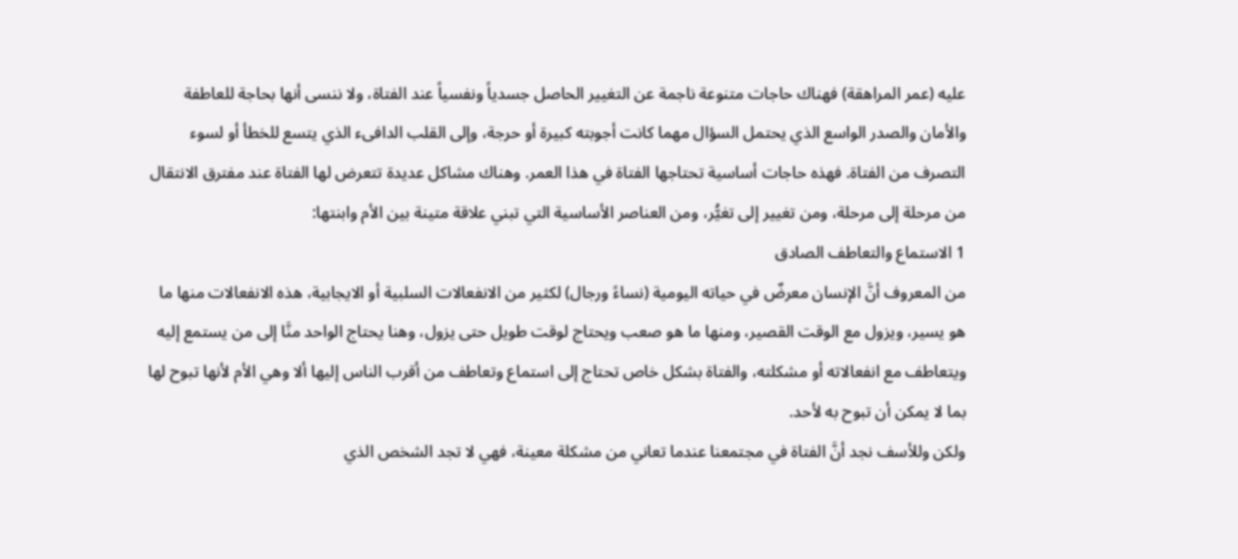عليه (عمر المراهقة) فهناك حاجات متنوعة ناجمة عن التغيير الحاصل جسدياً ونفسياً عند الفتاة، ولا ننسى أنها بحاجة للعاطفة والأمان والصدر الواسع الذي يحتمل السؤال مهما كانت أجوبته كبيرة أو حرجة، وإلى القلب الدافىء الذي يتسع للخطأ أو لسوء التصرف من الفتاة. فهذه حاجات أساسية تحتاجها الفتاة في هذا العمر. وهناك مشاكل عديدة تتعرض لها الفتاة عند مفترق الانتقال من مرحلة إلى مرحلة، ومن تغيير إلى تغيُّر، ومن العناصر الأساسية التي تبني علاقة متينة بين الأم وابنتها:
1 الاستماع والتعاطف الصادق
من المعروف أنَّ الإنسان معرضٌ في حياته اليومية (نساءً ورجال) لكثير من الانفعالات السلبية أو الايجابية، هذه الانفعالات منها ما هو يسير، ويزول مع الوقت القصير، ومنها ما هو صعب ويحتاج لوقت طويل حتى يزول، وهنا يحتاج الواحد منَّا إلى من يستمع إليه ويتعاطف مع انفعالاته أو مشكلته، والفتاة بشكل خاص تحتاج إلى استماع وتعاطف من أقرب الناس إليها ألا وهي الأم لأنها تبوح لها بما لا يمكن أن تبوح به لأحد.
ولكن وللأسف نجد أنَّ الفتاة في مجتمعنا عندما تعاني من مشكلة معينة، فهي لا تجد الشخص الذي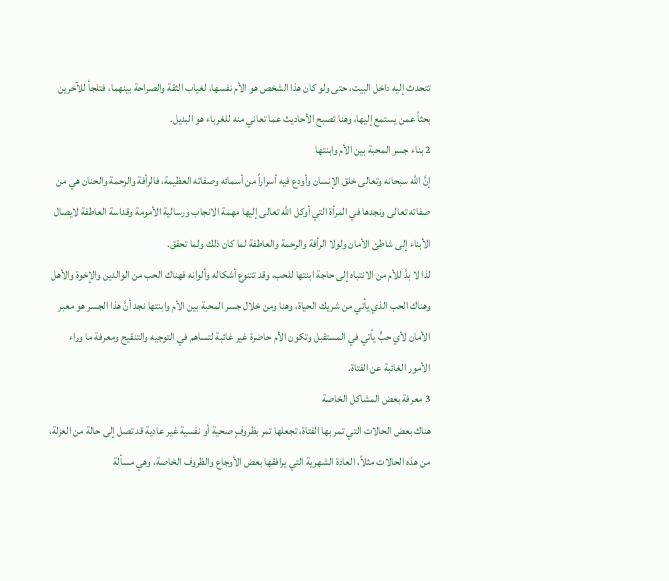تتحدث إليه داخل البيت، حتى ولو كان هذا الشخص هو الأم نفسها، لغياب الثقة والصراحة بينهما، فتلجأ للآخرين بحثاً عمن يستمع إليها، وهنا تصبح الأحاديث عما تعاني منه للغرباء هو البديل.
2 بناء جسر المحبة بين الأم وابنتها
إنَّ اللَّه سبحانه وتعالى خلق الإنسان وأودع فيه أسراراً من أسمائه وصفاته العظيمة، فالرأفة والرحمة والحنان هي من صفاته تعالى ونجدها في المرأة التي أوكل اللَّه تعالى إليها مهمة الانجاب ورسالية الأمومة وقداسة العاطفة لايصال الأبناء إلى شاطئ الأمان ولولا الرأفة والرحمة والعاطفة لما كان ذلك ولما تحقق.
لذا لا بدَّ للأم من الانتباه إلى حاجة ابنتها للحب، وقد تتنوع أشكاله وألوانه فهناك الحب من الوالدين والإخوة والأهل وهناك الحب الذي يأتي من شريك الحياة، وهنا ومن خلال جسر المحبة بين الأم وابنتها نجد أنَّ هذا الجسر هو معبر الأمان لأي حبٍّ يأتي في المستقبل وتكون الأم حاضرة غير غائبة لتساهم في التوجيه والتنقيح ومعرفة ما وراء الأمور الغائبة عن الفتاة.
3 معرفة بعض المشاكل الخاصة
هناك بعض الحالات التي تمر بها الفتاة، تجعلها تمر بظروفٍ صحية أو نفسية غير عادية قد تصل إلى حالة من العزلة، من هذه الحالات مثلاً، العادة الشهرية التي يرافقها بعض الأوجاع والظروف الخاصة، وهي مسألة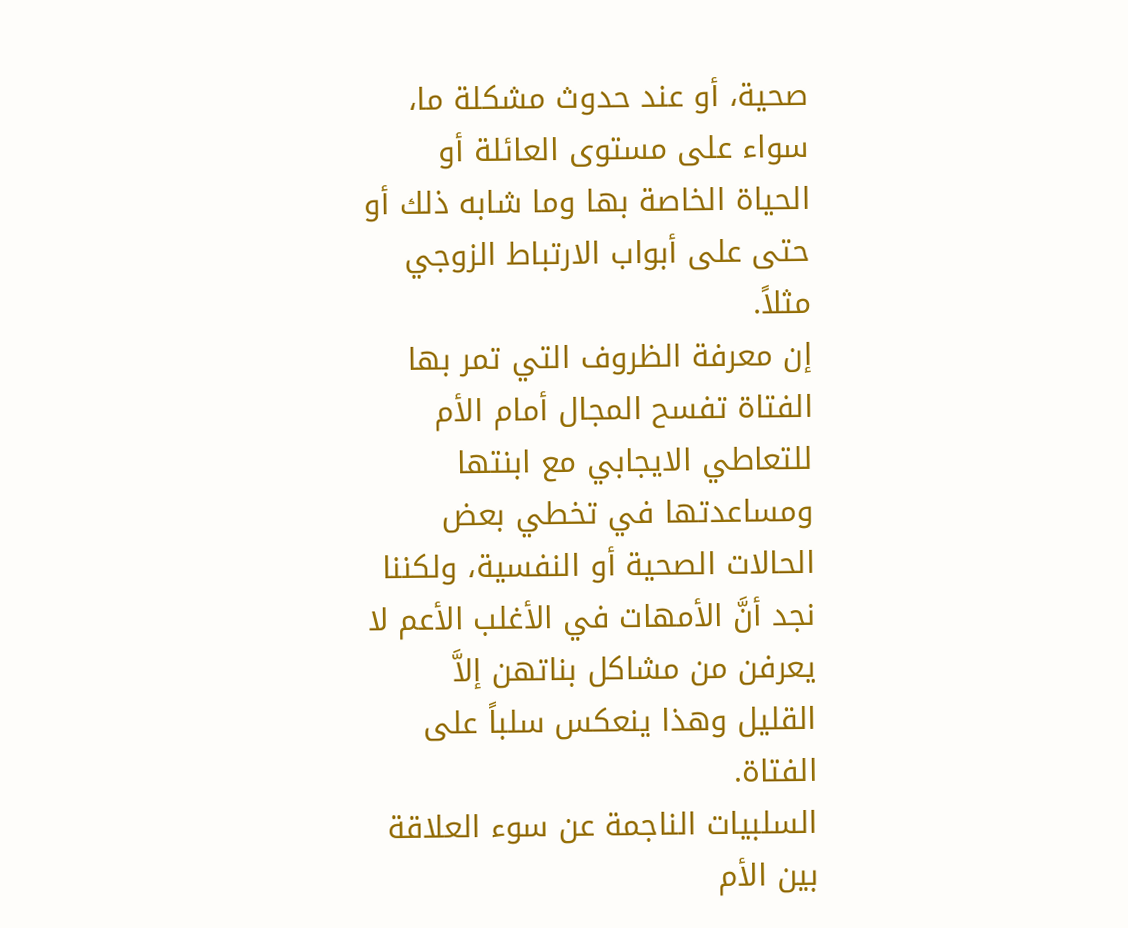صحية، أو عند حدوث مشكلة ما، سواء على مستوى العائلة أو الحياة الخاصة بها وما شابه ذلك أو حتى على أبواب الارتباط الزوجي مثلاً.
إن معرفة الظروف التي تمر بها الفتاة تفسح المجال أمام الأم للتعاطي الايجابي مع ابنتها ومساعدتها في تخطي بعض الحالات الصحية أو النفسية، ولكننا نجد أنَّ الأمهات في الأغلب الأعم لا يعرفن من مشاكل بناتهن إلاَّ القليل وهذا ينعكس سلباً على الفتاة.
السلبيات الناجمة عن سوء العلاقة بين الأم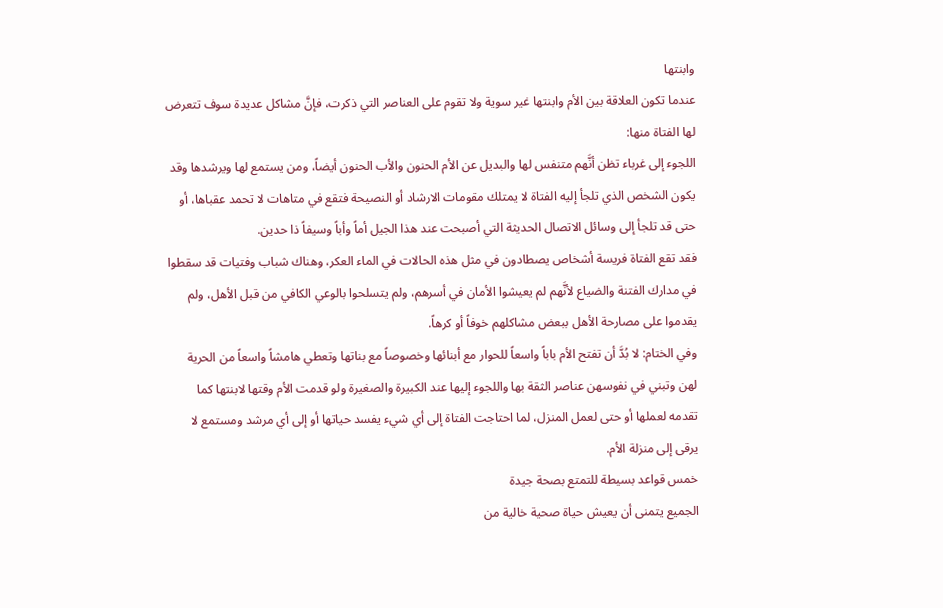وابنتها
عندما تكون العلاقة بين الأم وابنتها غير سوية ولا تقوم على العناصر التي ذكرت، فإنَّ مشاكل عديدة سوف تتعرض لها الفتاة منها:
اللجوء إلى غرباء تظن أنَّهم متنفس لها والبديل عن الأم الحنون والأب الحنون أيضاً، ومن يستمع لها ويرشدها وقد يكون الشخص الذي تلجأ إليه الفتاة لا يمتلك مقومات الارشاد أو النصيحة فتقع في متاهات لا تحمد عقباها، أو حتى قد تلجأ إلى وسائل الاتصال الحديثة التي أصبحت عند هذا الجيل أماً وأباً وسيفاً ذا حدين.
فقد تقع الفتاة فريسة أشخاص يصطادون في مثل هذه الحالات في الماء العكر، وهناك شباب وفتيات قد سقطوا في مدارك الفتنة والضياع لأنَّهم لم يعيشوا الأمان في أسرهم، ولم يتسلحوا بالوعي الكافي من قبل الأهل، ولم يقدموا على مصارحة الأهل ببعض مشاكلهم خوفاً أو كرهاً.
وفي الختام: لا بُدَّ أن تفتح الأم باباً واسعاً للحوار مع أبنائها وخصوصاً مع بناتها وتعطي هامشاً واسعاً من الحرية لهن وتبني في نفوسهن عناصر الثقة بها واللجوء إليها عند الكبيرة والصغيرة ولو قدمت الأم وقتها لابنتها كما تقدمه لعملها أو حتى لعمل المنزل، لما احتاجت الفتاة إلى أي شيء يفسد حياتها أو إلى أي مرشد ومستمع لا يرقى إلى منزلة الأم.
خمس قواعد بسيطة للتمتع بصحة جيدة
الجميع يتمنى أن يعيش حياة صحية خالية من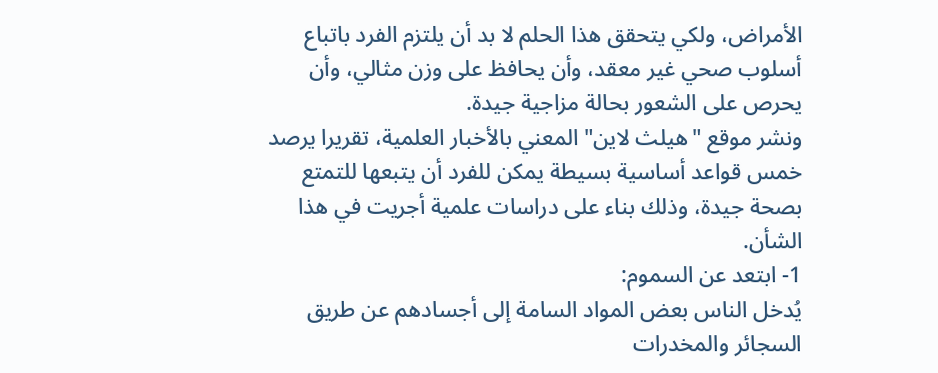الأمراض، ولكي يتحقق هذا الحلم لا بد أن يلتزم الفرد باتباع أسلوب صحي غير معقد، وأن يحافظ على وزن مثالي، وأن يحرص على الشعور بحالة مزاجية جيدة.
ونشر موقع "هيلث لاين" المعني بالأخبار العلمية، تقريرا يرصد خمس قواعد أساسية بسيطة يمكن للفرد أن يتبعها للتمتع بصحة جيدة، وذلك بناء على دراسات علمية أجريت في هذا الشأن.
1- ابتعد عن السموم:
يُدخل الناس بعض المواد السامة إلى أجسادهم عن طريق السجائر والمخدرات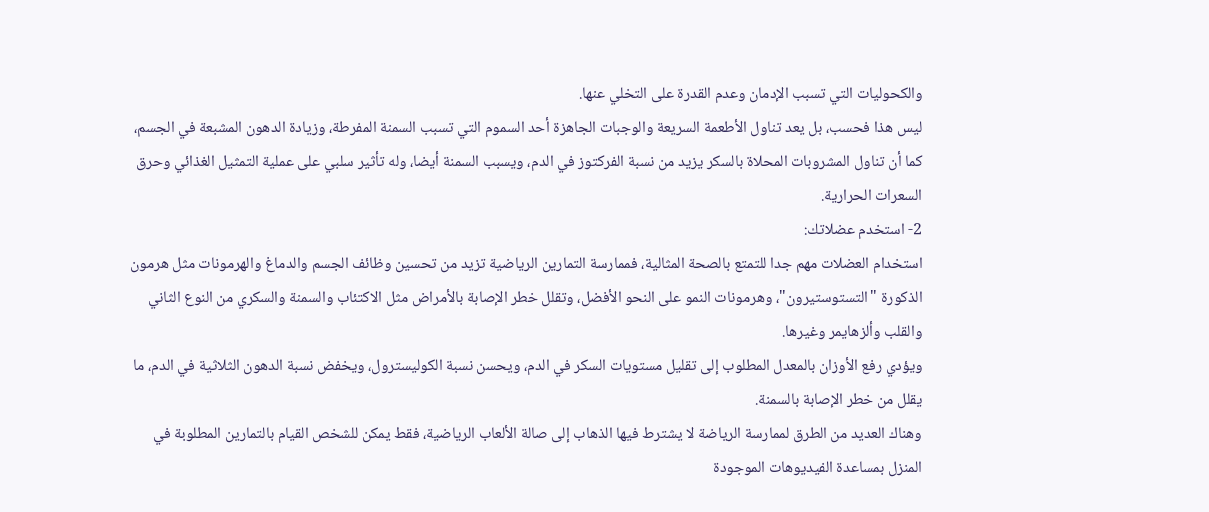والكحوليات التي تسبب الإدمان وعدم القدرة على التخلي عنها.
ليس هذا فحسب، بل يعد تناول الأطعمة السريعة والوجبات الجاهزة أحد السموم التي تسبب السمنة المفرطة، وزيادة الدهون المشبعة في الجسم، كما أن تناول المشروبات المحلاة بالسكر يزيد من نسبة الفركتوز في الدم، ويسبب السمنة أيضا، وله تأثير سلبي على عملية التمثيل الغذائي وحرق السعرات الحرارية.
2- استخدم عضلاتك:
استخدام العضلات مهم جدا للتمتع بالصحة المثالية، فممارسة التمارين الرياضية تزيد من تحسين وظائف الجسم والدماغ والهرمونات مثل هرمون الذكورة "التستوستيرون"، وهرمونات النمو على النحو الأفضل، وتقلل خطر الإصابة بالأمراض مثل الاكتئاب والسمنة والسكري من النوع الثاني والقلب وألزهايمر وغيرها.
ويؤدي رفع الأوزان بالمعدل المطلوب إلى تقليل مستويات السكر في الدم، ويحسن نسبة الكوليسترول، ويخفض نسبة الدهون الثلاثية في الدم، ما يقلل من خطر الإصابة بالسمنة.
وهناك العديد من الطرق لممارسة الرياضة لا يشترط فيها الذهاب إلى صالة الألعاب الرياضية، فقط يمكن للشخص القيام بالتمارين المطلوبة في المنزل بمساعدة الفيديوهات الموجودة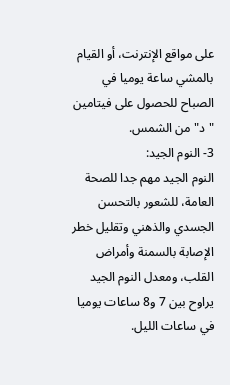على مواقع الإنترنت، أو القيام بالمشي ساعة يوميا في الصباح للحصول على فيتامين "د" من الشمس.
3- النوم الجيد:
النوم الجيد مهم جدا للصحة العامة، للشعور بالتحسن الجسدي والذهني وتقليل خطر الإصابة بالسمنة وأمراض القلب، ومعدل النوم الجيد يراوح بين 7 و8 ساعات يوميا في ساعات الليل.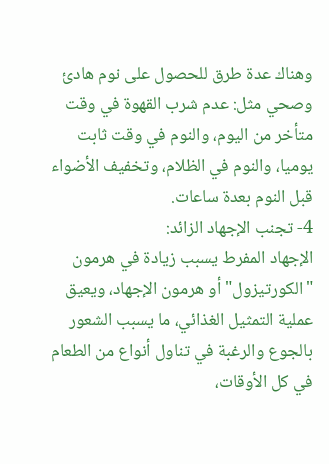وهناك عدة طرق للحصول على نوم هادئ وصحي مثل: عدم شرب القهوة في وقت متأخر من اليوم، والنوم في وقت ثابت يوميا، والنوم في الظلام، وتخفيف الأضواء قبل النوم بعدة ساعات.
4- تجنب الإجهاد الزائد:
الإجهاد المفرط يسبب زيادة في هرمون "الكورتيزول" أو هرمون الإجهاد، ويعيق عملية التمثيل الغذائي، ما يسبب الشعور بالجوع والرغبة في تناول أنواع من الطعام في كل الأوقات،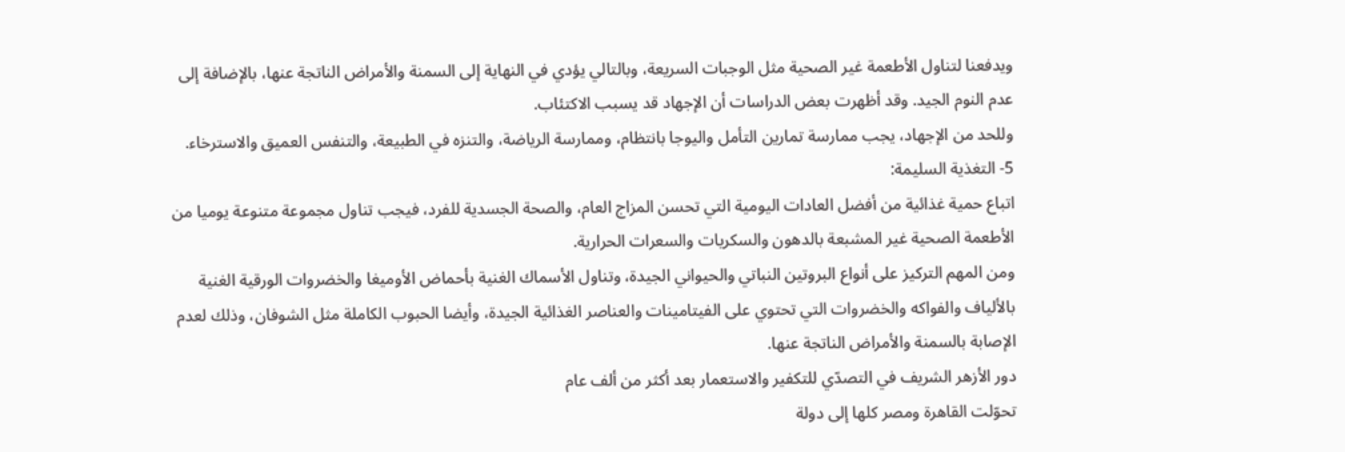ويدفعنا لتناول الأطعمة غير الصحية مثل الوجبات السريعة، وبالتالي يؤدي في النهاية إلى السمنة والأمراض الناتجة عنها، بالإضافة إلى عدم النوم الجيد. وقد أظهرت بعض الدراسات أن الإجهاد قد يسبب الاكتئاب.
وللحد من الإجهاد، يجب ممارسة تمارين التأمل واليوجا بانتظام، وممارسة الرياضة، والتنزه في الطبيعة، والتنفس العميق والاسترخاء.
5- التغذية السليمة:
اتباع حمية غذائية من أفضل العادات اليومية التي تحسن المزاج العام، والصحة الجسدية للفرد، فيجب تناول مجموعة متنوعة يوميا من الأطعمة الصحية غير المشبعة بالدهون والسكريات والسعرات الحرارية.
ومن المهم التركيز على أنواع البروتين النباتي والحيواني الجيدة، وتناول الأسماك الغنية بأحماض الأوميغا والخضروات الورقية الغنية بالألياف والفواكه والخضروات التي تحتوي على الفيتامينات والعناصر الغذائية الجيدة، وأيضا الحبوب الكاملة مثل الشوفان، وذلك لعدم الإصابة بالسمنة والأمراض الناتجة عنها.
دور الأزهر الشريف في التصدّي للتكفير والاستعمار بعد أكثر من ألف عام
تحوّلت القاهرة ومصر كلها إلى دولة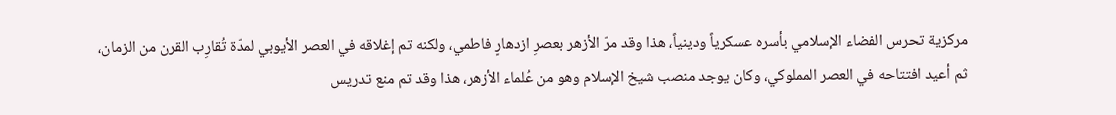مركزية تحرس الفضاء الإسلامي بأسره عسكرياً ودينياً، هذا وقد مرّ الأزهر بعصرِ ازدهارٍ فاطمي، ولكنه تم إغلاقه في العصر الأيوبي لمدّة تُقارِب القرن من الزمان، ثم أعيد افتتاحه في العصر المملوكي، وكان يوجد منصب شيخ الإسلام وهو من عُلماء الأزهر، هذا وقد تم منع تدريس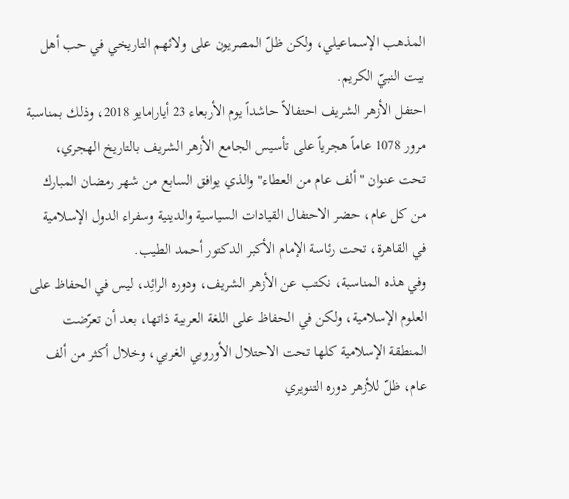المذهب الإسماعيلي، ولكن ظلّ المصريون على ولائهم التاريخي في حب أهل بيت النبيّ الكريم.
احتفل الأزهر الشريف احتفالاً حاشداً يوم الأربعاء 23 أيار|مايو 2018، وذلك بمناسبة مرور 1078 عاماً هجرياً على تأسيس الجامع الأزهر الشريف بالتاريخ الهجري، تحت عنوان "ألف عام من العطاء" والذي يوافق السابع من شهر رمضان المبارك من كل عام، حضر الاحتفال القيادات السياسية والدينية وسفراء الدول الإسلامية في القاهرة، تحت رئاسة الإمام الأكبر الدكتور أحمد الطيب.
وفي هذه المناسبة، نكتب عن الأزهر الشريف، ودوره الرائِد، ليس في الحفاظ على العلوم الإسلامية، ولكن في الحفاظ على اللغة العربية ذاتها، بعد أن تعرّضت المنطقة الإسلامية كلها تحت الاحتلال الأوروبي الغربي، وخلال أكثر من ألف عام، ظلّ للأزهر دوره التنويري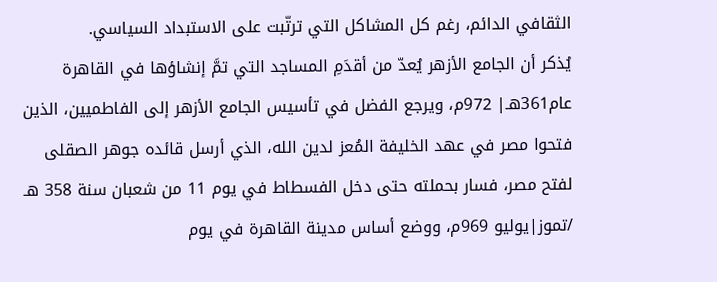الثقافي الدائم، رغم كل المشاكل التي ترتّبت على الاستبداد السياسي.
يُذكر أن الجامع الأزهر يُعدّ من أقدَمِ المساجد التي تمَّ إنشاؤها في القاهرة عام361هـ| 972م، ويرجع الفضل في تأسيس الجامع الأزهر إلى الفاطميين، الذين فتحوا مصر في عهد الخليفة المُعز لدين الله، الذي أرسل قائده جوهر الصقلى لفتح مصر، فسار بحملته حتى دخل الفسطاط في يوم 11 من شعبان سنة 358 هـ /تموز|يوليو 969م، ووضع أساس مدينة القاهرة في يوم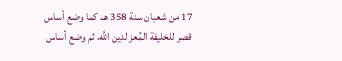17 من شعبان سنة 358 هـ، كما وضع أساس قصر للخليفة المُعز لدين اللَّه، ثم وضع أساس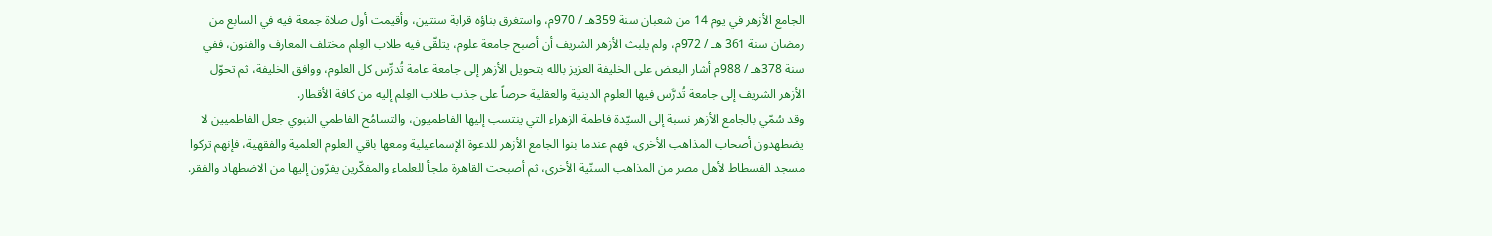الجامع الأزهر في يوم 14 من شعبان سنة 359هـ / 970م، واستغرق بناؤه قرابة سنتين، وأقيمت أول صلاة جمعة فيه في السابع من رمضان سنة 361 هـ / 972م، ولم يلبث الأزهر الشريف أن أصبح جامعة علوم، يتلقّى فيه طلاب العِلم مختلف المعارف والفنون، ففي سنة 378هـ / 988م أشار البعض على الخليفة العزيز بالله بتحويل الأزهر إلى جامعة عامة تُدرِّس كل العلوم، ووافق الخليفة، ثم تحوّل الأزهر الشريف إلى جامعة تُدرَّس فيها العلوم الدينية والعقلية حرصاً على جذب طلاب العِلم إليه من كافة الأقطار.
وقد سُمّي بالجامع الأزهر نسبة إلى السيّدة فاطمة الزهراء التي ينتسب إليها الفاطميون، والتسامُح الفاطمي النبوي جعل الفاطميين لا يضطهدون أصحاب المذاهب الأخرى، فهم عندما بنوا الجامع الأزهر للدعوة الإسماعيلية ومعها باقي العلوم العلمية والفقهية، فإنهم تركوا مسجد الفسطاط لأهل مصر من المذاهب السنّية الأخرى، ثم أصبحت القاهرة ملجأ للعلماء والمفكّرين يفرّون إليها من الاضطهاد والفقر.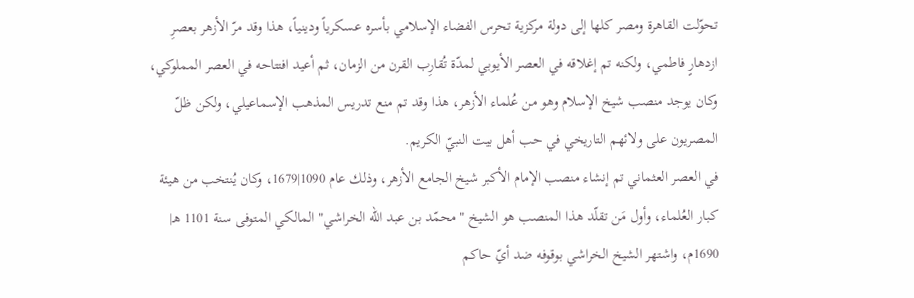تحوّلت القاهرة ومصر كلها إلى دولة مركزية تحرس الفضاء الإسلامي بأسره عسكرياً ودينياً، هذا وقد مرّ الأزهر بعصرِ ازدهارٍ فاطمي، ولكنه تم إغلاقه في العصر الأيوبي لمدّة تُقارِب القرن من الزمان، ثم أعيد افتتاحه في العصر المملوكي، وكان يوجد منصب شيخ الإسلام وهو من عُلماء الأزهر، هذا وقد تم منع تدريس المذهب الإسماعيلي، ولكن ظلّ المصريون على ولائهم التاريخي في حب أهل بيت النبيّ الكريم.
في العصر العثماني تم إنشاء منصب الإمام الأكبر شيخ الجامع الأزهر، وذلك عام 1090|1679، وكان يُنتخب من هيئة كبار العُلماء، وأول مَن تقلّد هذا المنصب هو الشيخ "محمّد بن عبد الله الخراشي" المالكي المتوفى سنة 1101 هـ| 1690م، واشتهر الشيخ الخراشي بوقوفه ضد أيّ حاكم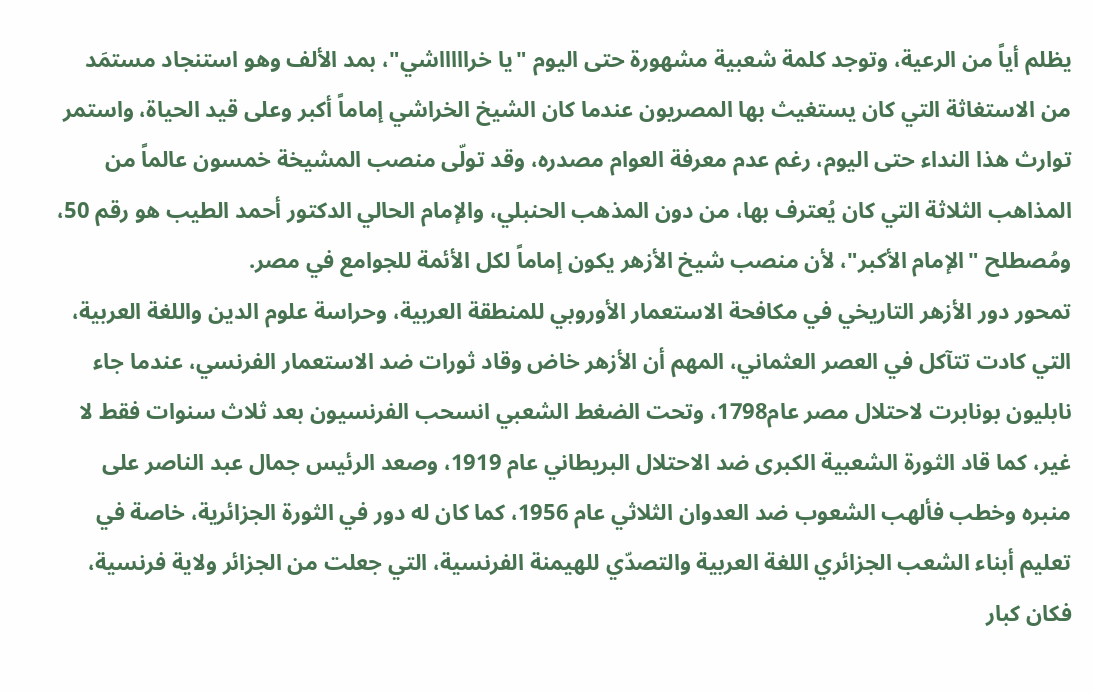يظلم أياً من الرعية، وتوجد كلمة شعبية مشهورة حتى اليوم "يا خراااااشي"، بمد الألف وهو استنجاد مستمَد من الاستغاثة التي كان يستغيث بها المصريون عندما كان الشيخ الخراشي إماماً أكبر وعلى قيد الحياة، واستمر توارث هذا النداء حتى اليوم، رغم عدم معرفة العوام مصدره، وقد تولّى منصب المشيخة خمسون عالماً من المذاهب الثلاثة التي كان يُعترف بها، من دون المذهب الحنبلي، والإمام الحالي الدكتور أحمد الطيب هو رقم 50، ومُصطلح "الإمام الأكبر"، لأن منصب شيخ الأزهر يكون إماماً لكل الأئمة للجوامع في مصر.
تمحور دور الأزهر التاريخي في مكافحة الاستعمار الأوروبي للمنطقة العربية، وحراسة علوم الدين واللغة العربية، التي كادت تتآكل في العصر العثماني، المهم أن الأزهر خاض وقاد ثورات ضد الاستعمار الفرنسي، عندما جاء نابليون بونابرت لاحتلال مصر عام1798، وتحت الضغط الشعبي انسحب الفرنسيون بعد ثلاث سنوات فقط لا غير، كما قاد الثورة الشعبية الكبرى ضد الاحتلال البريطاني عام 1919، وصعد الرئيس جمال عبد الناصر على منبره وخطب فألهب الشعوب ضد العدوان الثلاثي عام 1956، كما كان له دور في الثورة الجزائرية، خاصة في تعليم أبناء الشعب الجزائري اللغة العربية والتصدّي للهيمنة الفرنسية، التي جعلت من الجزائر ولاية فرنسية، فكان كبار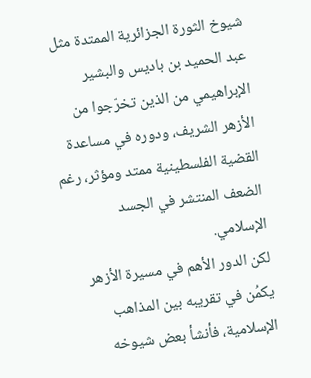شيوخ الثورة الجزائرية الممتدة مثل عبد الحميد بن باديس والبشير الإبراهيمي من الذين تخرّجوا من الأزهر الشريف، ودوره في مساعدة القضية الفلسطينية ممتد ومؤثر، رغم الضعف المنتشر في الجسد الإسلامي.
لكن الدور الأهم في مسيرة الأزهر يكمُن في تقريبه بين المذاهب الإسلامية، فأنشأ بعض شيوخه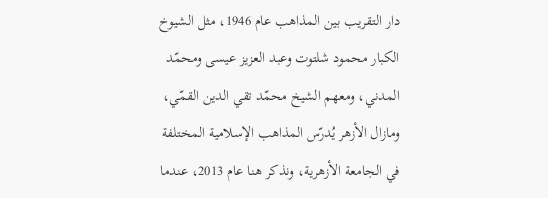دار التقريب بين المذاهب عام 1946، مثل الشيوخ الكبار محمود شلتوت وعبد العزيز عيسى ومحمّد المدني، ومعهم الشيخ محمّد تقي الدين القمّي، ومازال الأزهر يُدرّس المذاهب الإسلامية المختلفة في الجامعة الأزهرية، ونذكر هنا عام 2013، عندما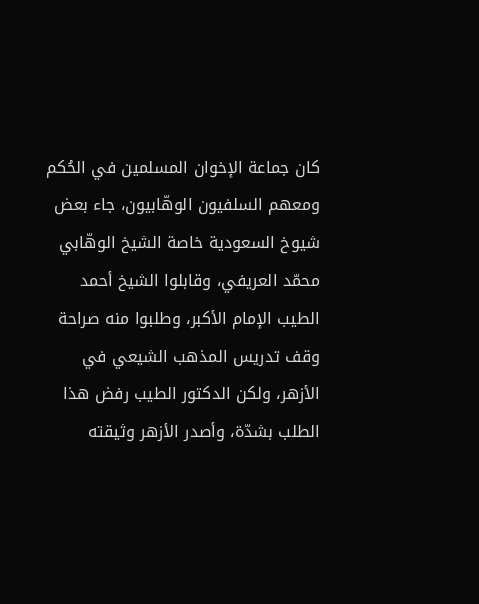كان جماعة الإخوان المسلمين في الحُكم ومعهم السلفيون الوهّابيون، جاء بعض شيوخ السعودية خاصة الشيخ الوهّابي محمّد العريفي، وقابلوا الشيخ أحمد الطيب الإمام الأكبر، وطلبوا منه صراحة وقف تدريس المذهب الشيعي في الأزهر، ولكن الدكتور الطيب رفض هذا الطلب بشدّة، وأصدر الأزهر وثيقته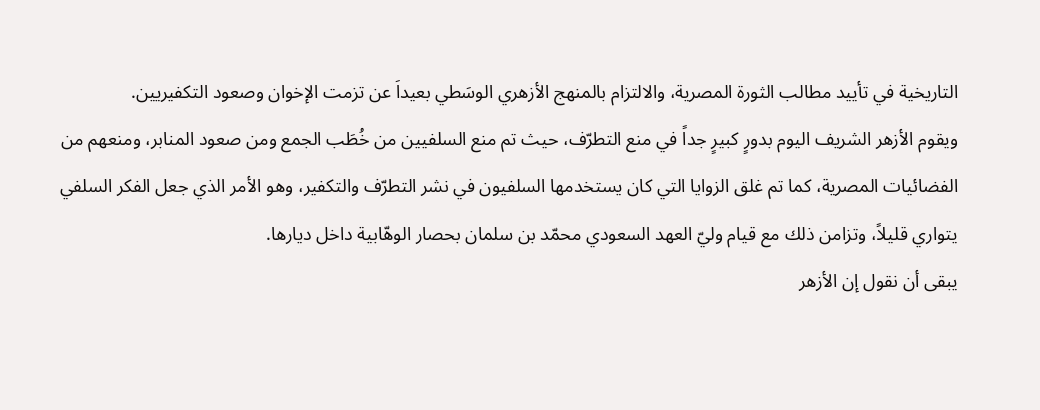التاريخية في تأييد مطالب الثورة المصرية، والالتزام بالمنهج الأزهري الوسَطي بعيداَ عن تزمت الإخوان وصعود التكفيريين.
ويقوم الأزهر الشريف اليوم بدورٍ كبيرٍ جداً في منع التطرّف، حيث تم منع السلفيين من خُطَب الجمع ومن صعود المنابر، ومنعهم من الفضائيات المصرية، كما تم غلق الزوايا التي كان يستخدمها السلفيون في نشر التطرّف والتكفير، وهو الأمر الذي جعل الفكر السلفي يتواري قليلاً، وتزامن ذلك مع قيام وليّ العهد السعودي محمّد بن سلمان بحصار الوهّابية داخل ديارها.
يبقى أن نقول إن الأزهر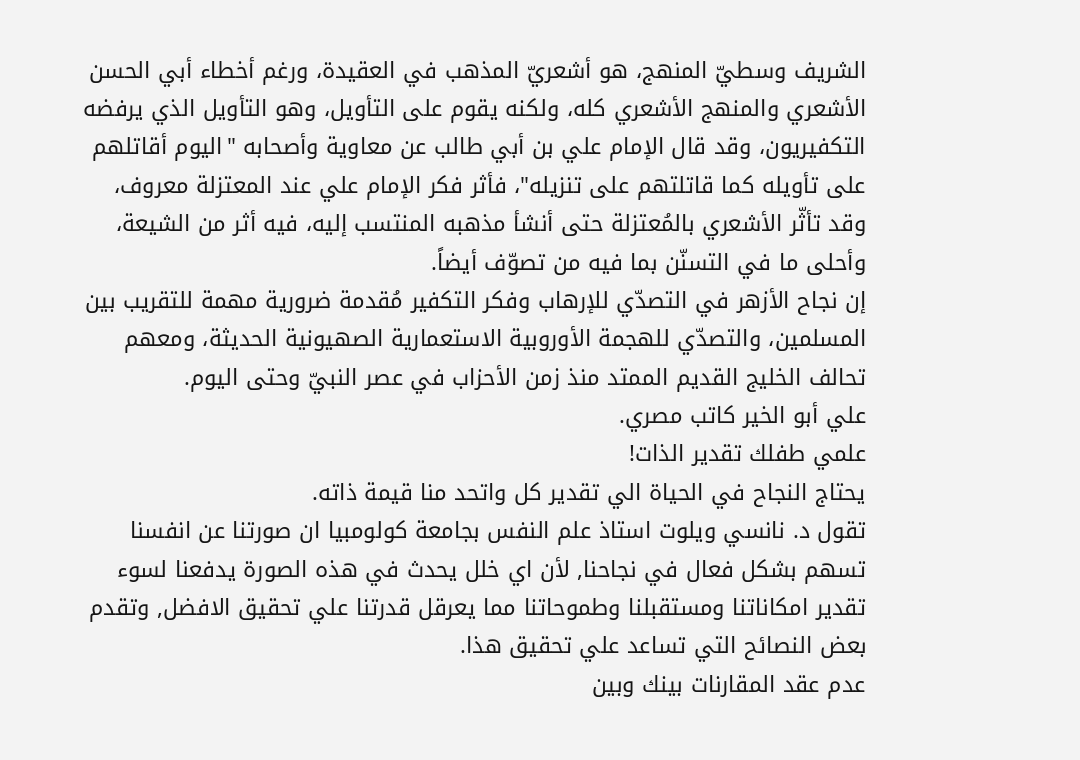الشريف وسطيّ المنهج، هو أشعريّ المذهب في العقيدة، ورغم أخطاء أبي الحسن الأشعري والمنهج الأشعري كله، ولكنه يقوم على التأويل، وهو التأويل الذي يرفضه التكفيريون، وقد قال الإمام علي بن أبي طالب عن معاوية وأصحابه "اليوم أقاتلهم على تأويله كما قاتلتهم على تنزيله"، فأثر فكر الإمام علي عند المعتزلة معروف، وقد تأثّر الأشعري بالمُعتزلة حتى أنشأ مذهبه المنتسب إليه، فيه أثر من الشيعة، وأحلى ما في التسنّن بما فيه من تصوّف أيضاً.
إن نجاح الأزهر في التصدّي للإرهاب وفكر التكفير مُقدمة ضرورية مهمة للتقريب بين المسلمين، والتصدّي للهجمة الأوروبية الاستعمارية الصهيونية الحديثة، ومعهم تحالف الخليج القديم الممتد منذ زمن الأحزاب في عصر النبيّ وحتى اليوم.
علي أبو الخير كاتب مصري.
علمي طفلك تقدير الذات!
يحتاج النجاح في الحياة الي تقدير كل واتحد منا قيمة ذاته.
تقول د. نانسي ويلوت استاذ علم النفس بجامعة كولومبيا ان صورتنا عن انفسنا تسهم بشكل فعال في نجاحنا, لأن اي خلل يحدث في هذه الصورة يدفعنا لسوء تقدير امكاناتنا ومستقبلنا وطموحاتنا مما يعرقل قدرتنا علي تحقيق الافضل, وتقدم بعض النصائح التي تساعد علي تحقيق هذا.
عدم عقد المقارنات بينك وبين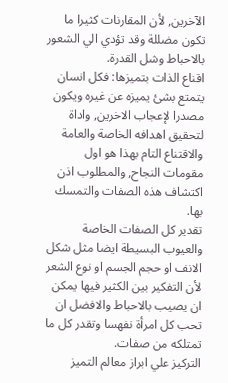الآخرين, لأن المقارنات كثيرا ما تكون مضللة وقد تؤدي الي الشعور بالاحباط وشل القدرة.
اقناع الذات بتميزها: فكل انسان يتمتع بشئ يميزه عن غيره ويكون مصدرا لإعجاب الاخرين, واداة لتحقيق اهدافه الخاصة والعامة والاقتناع التام بهذا هو اول مقومات النجاح, والمطلوب اذن اكتشاف هذه الصفات والتمسك بها.
تقدير كل الصفات الخاصة والعيوب البسيطة ايضا مثل شكل الانف او حجم الجسم او نوع الشعر لأن التفكير بين الكثير فيها يمكن ان يصيب بالاحباط والافضل ان تحب كل امرأة نفهسا وتقدر كل ما تمتلكه من صفات.
التركيز علي ابراز معالم التميز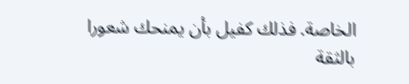الخاصة. فذلك كفيل بأن يمنحك شعورا بالثقة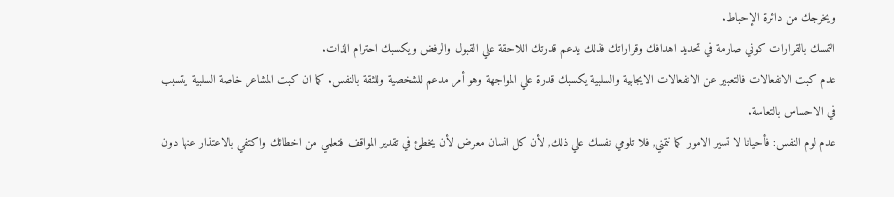ويخرجك من دائرة الإحباط.
التمسك بالقرارات كوني صارمة في تحديد اهدافك وقراراتك فذلك يدعم قدرتك اللاحقة علي القبول والرفض ويكسبك احترام الذات.
عدم كبت الانفعالات فالتعبير عن الانفعالات الايجابية والسلبية يكسبك قدرة علي المواجهة وهو أمر مدعم للشخصية وللثقة بالنفس. كما ان كبت المشاعر خاصة السلبية يتسبب في الاحساس بالتعاسة.
عدم لوم النفس: فأحيانا لا تسير الامور كما نتمني, فلا تلومي نفسك علي ذلك, لأن كل انسان معرض لأن يخطئ في تقدير المواقف فتعلمي من اخطائك واكتفي بالاعتذار عنها دون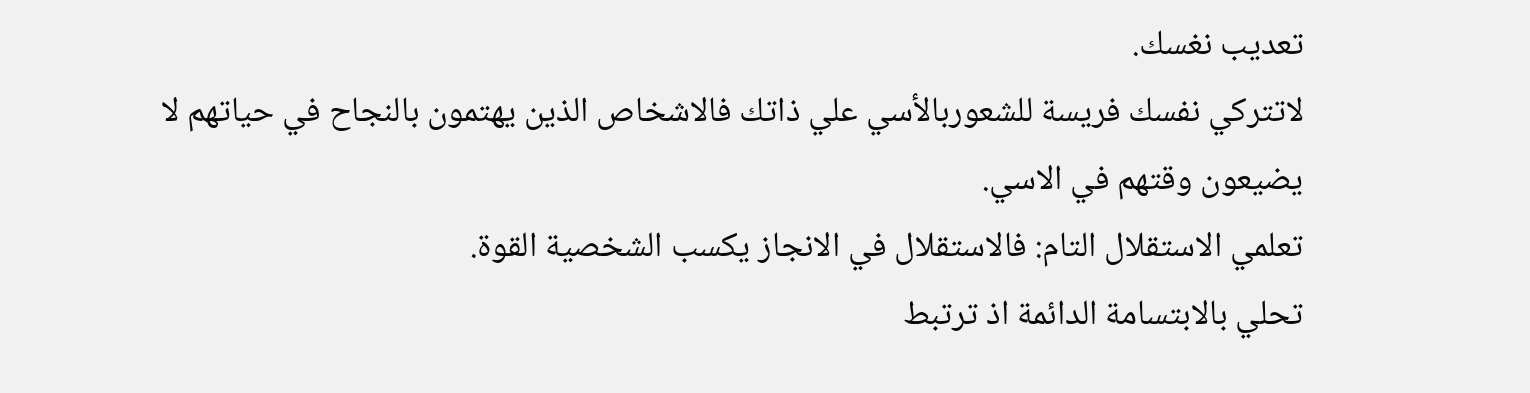تعديب نغسك.
لاتتركي نفسك فريسة للشعوربالأسي علي ذاتك فالاشخاص الذين يهتمون بالنجاح في حياتهم لا يضيعون وقتهم في الاسي.
تعلمي الاستقلال التام: فالاستقلال في الانجاز يكسب الشخصية القوة.
تحلي بالابتسامة الدائمة اذ ترتبط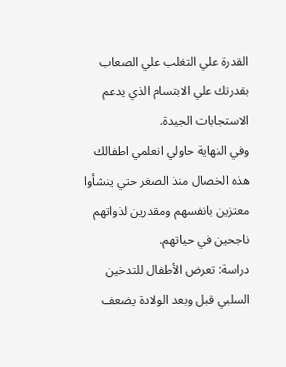القدرة علي التغلب علي الصعاب بقدرتك علي الابتسام الذي يدعم الاستجابات الجيدة.
وفي النهاية حاولي انعلمي اطفالك هذه الخصال منذ الصغر حتي ينشأوا معتزين بانفسهم ومقدرين لذواتهم ناجحين في حياتهم.
دراسة: تعرض الأطفال للتدخين السلبي قبل وبعد الولادة يضعف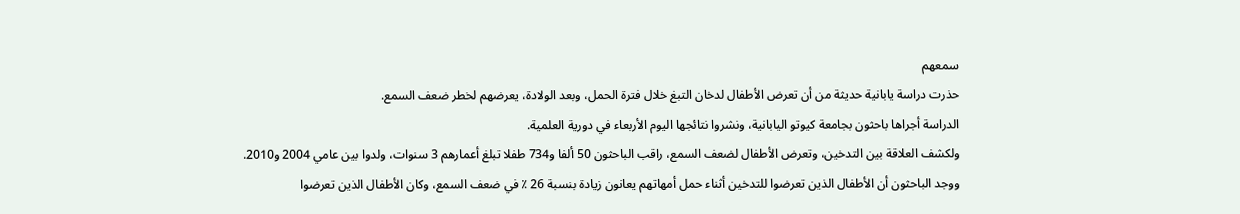سمعهم
حذرت دراسة يابانية حديثة من أن تعرض الأطفال لدخان التبغ خلال فترة الحمل، وبعد الولادة، يعرضهم لخطر ضعف السمع.
الدراسة أجراها باحثون بجامعة كيوتو اليابانية، ونشروا نتائجها اليوم الأربعاء في دورية العلمية.
ولكشف العلاقة بين التدخين، وتعرض الأطفال لضعف السمع، راقب الباحثون 50 ألفا و734 طفلا تبلغ أعمارهم 3 سنوات، ولدوا بين عامي 2004 و2010.
ووجد الباحثون أن الأطفال الذين تعرضوا للتدخين أثناء حمل أمهاتهم يعانون زيادة بنسبة 26 ٪ في ضعف السمع، وكان الأطفال الذين تعرضوا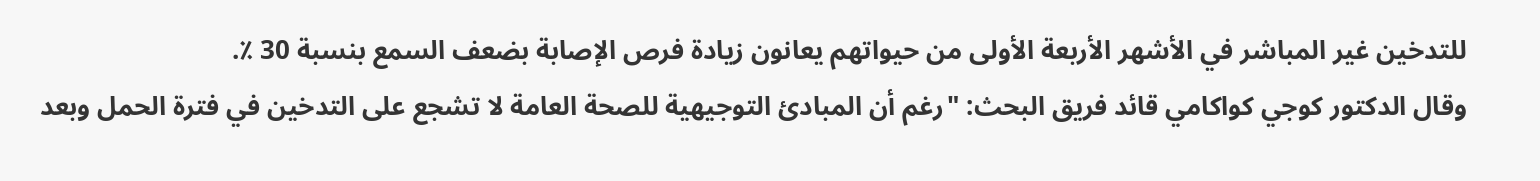للتدخين غير المباشر في الأشهر الأربعة الأولى من حيواتهم يعانون زيادة فرص الإصابة بضعف السمع بنسبة 30 ٪.
وقال الدكتور كوجي كواكامي قائد فريق البحث: "رغم أن المبادئ التوجيهية للصحة العامة لا تشجع على التدخين في فترة الحمل وبعد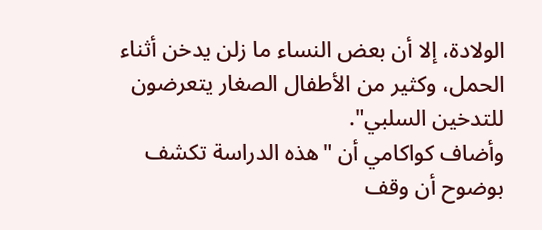الولادة، إلا أن بعض النساء ما زلن يدخن أثناء الحمل، وكثير من الأطفال الصغار يتعرضون للتدخين السلبي".
وأضاف كواكامي أن "هذه الدراسة تكشف بوضوح أن وقف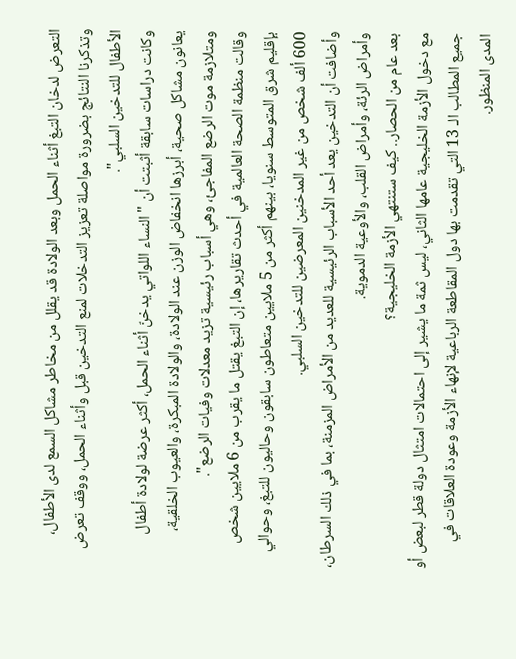التعرض لدخان التبغ أثناء الحمل وبعد الولادة قد يقلل من مخاطر مشاكل السمع لدى الأطفال، وتذكرنا النتائج بضرورة مواصلة تعزيز التدخلات لمنع التدخين قبل وأثناء الحمل، ووقف تعرض الأطفال للتدخين السلبي".
وكانت دراسات سابقة أثبتت أن "النساء اللواتي يدخنّ أثناء الحمل، أكثر عرضة لولادة أطفال يعانون مشاكل صحية، أبرزها انخفاض الوزن عند الولادة، والولادة المبكرة، والعيوب الخلقية، ومتلازمة موت الرضع المفاجئ، وهي أسباب رئيسية تزيد معدلات وفيات الرضع".
وقالت منظمة الصحة العالمية في أحدث تقاريرها، إن التبغ يقتل ما يقرب من 6 ملايين شخص بإقليم شرق المتوسط سنويا، بينهم أكثر من 5 ملايين متعاطون سابقون وحاليون للتبغ، وحوالي 600 ألف شخص من غير المدخنين المعرضين للتدخين السلبي.
وأضافت أن التدخين يعد أحد الأسباب الرئيسية للعديد من الأمراض المزمنة، بما في ذلك السرطان، وأمراض الرئة، وأمراض القلب، والأوعية الدموية.
بعد عام من الحصار.. كيف ستنتهي الأزمة الخليجية؟
مع دخول الأزمة الخليجية عامها الثاني، ليس ثمة ما يشير إلى احتمالات امتثال دولة قطر لبعض أو جميع المطالب الـ 13 التي تقدمت بها دول المقاطعة الرباعية لإنهاء الأزمة وعودة العلاقات في المدى المنظور.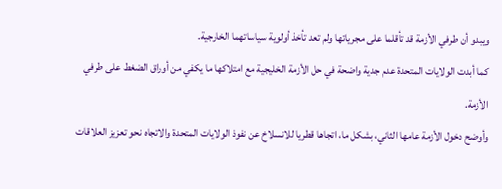ويبدو أن طرفي الأزمة قد تأقلما على مجرياتها ولم تعد تأخذ أولوية سياساتهما الخارجية.
كما أبدت الولايات المتحدة عدم جدية واضحة في حل الأزمة الخليجية مع امتلاكها ما يكفي من أوراق الضغط على طرفي الأزمة.
وأوضح دخول الأزمة عامها الثاني، بشكل ما، اتجاها قطريا للانسلاخ عن نفوذ الولايات المتحدة والاتجاه نحو تعزيز العلاقات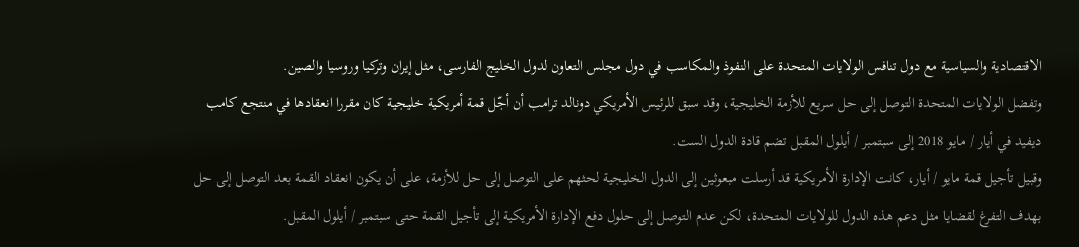الاقتصادية والسياسية مع دول تنافس الولايات المتحدة على النفوذ والمكاسب في دول مجلس التعاون لدول الخليج الفارسی، مثل إيران وتركيا وروسيا والصين.
وتفضل الولايات المتحدة التوصل إلى حل سريع للأزمة الخليجية، وقد سبق للرئيس الأمريكي دونالد ترامب أن أجّل قمة أمريكية خليجية كان مقررا انعقادها في منتجع كامب ديفيد في أيار / مايو 2018 إلى سبتمبر / أيلول المقبل تضم قادة الدول الست.
وقبيل تأجيل قمة مايو / أيار، كانت الإدارة الأمريكية قد أرسلت مبعوثين إلى الدول الخليجية لحثهم على التوصل إلى حل للأزمة، على أن يكون انعقاد القمة بعد التوصل إلى حل بهدف التفرغ لقضايا مثل دعم هذه الدول للولايات المتحدة، لكن عدم التوصل إلى حلول دفع الإدارة الأمريكية إلى تأجيل القمة حتى سبتمبر / أيلول المقبل.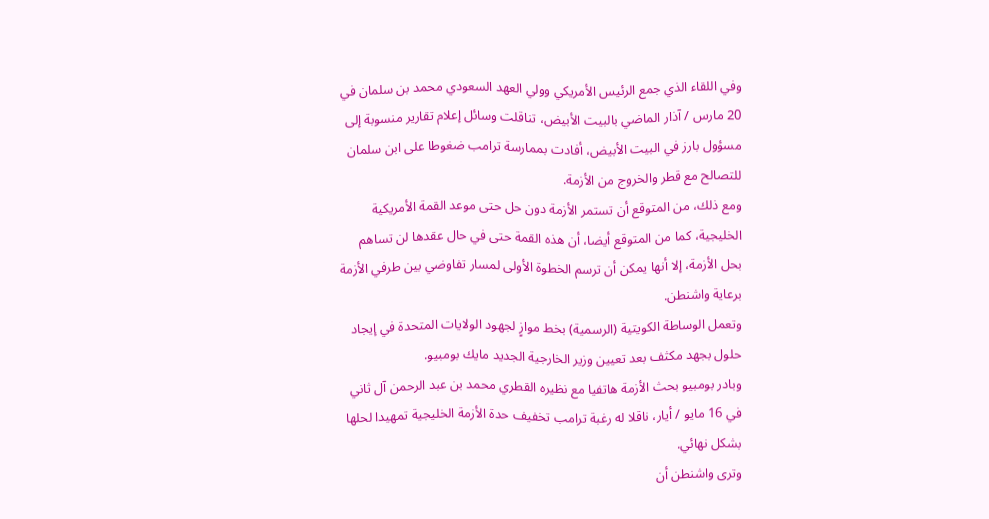وفي اللقاء الذي جمع الرئيس الأمريكي وولي العهد السعودي محمد بن سلمان في 20 مارس / آذار الماضي بالبيت الأبيض، تناقلت وسائل إعلام تقارير منسوبة إلى مسؤول بارز في البيت الأبيض، أفادت بممارسة ترامب ضغوطا على ابن سلمان للتصالح مع قطر والخروج من الأزمة.
ومع ذلك، من المتوقع أن تستمر الأزمة دون حل حتى موعد القمة الأمريكية الخليجية، كما من المتوقع أيضا، أن هذه القمة حتى في حال عقدها لن تساهم بحل الأزمة، إلا أنها يمكن أن ترسم الخطوة الأولى لمسار تفاوضي بين طرفي الأزمة برعاية واشنطن.
وتعمل الوساطة الكويتية (الرسمية) بخط موازٍ لجهود الولايات المتحدة في إيجاد حلول بجهد مكثف بعد تعيين وزير الخارجية الجديد مايك بومبيو.
وبادر بومبيو بحث الأزمة هاتفيا مع نظيره القطري محمد بن عبد الرحمن آل ثاني في 16 مايو / أيار، ناقلا له رغبة ترامب تخفيف حدة الأزمة الخليجية تمهيدا لحلها بشكل نهائي.
وترى واشنطن أن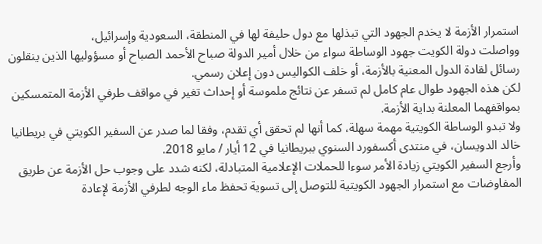استمرار الأزمة لا يخدم الجهود التي تبذلها مع دول حليفة لها في المنطقة، السعودية وإسرائيل،
وواصلت دولة الكويت جهود الوساطة سواء من خلال أمير الدولة صباح الأحمد الصباح أو مسؤوليها الذين ينقلون رسائل لقادة الدول المعنية بالأزمة، أو خلف الكواليس دون إعلان رسمي.
لكن هذه الجهود طوال عام كامل لم تسفر عن نتائج ملموسة أو إحداث تغير في مواقف طرفي الأزمة المتمسكين بمواقفهما المعلنة بداية الأزمة.
ولا تبدو الوساطة الكويتية مهمة سهلة، كما أنها لم تحقق أي تقدم، وفقا لما صدر عن السفير الكويتي في بريطانيا خالد الدويسان، في منتدى أكسفورد السنوي ببريطانيا في 12 أيار / مايو 2018.
وأرجع السفير الكويتي زيادة الأمر سوءا للحملات الإعلامية المتبادلة، لكنه شدد على وجوب حل الأزمة عن طريق المفاوضات مع استمرار الجهود الكويتية للتوصل إلى تسوية تحفظ ماء الوجه لطرفي الأزمة لإعادة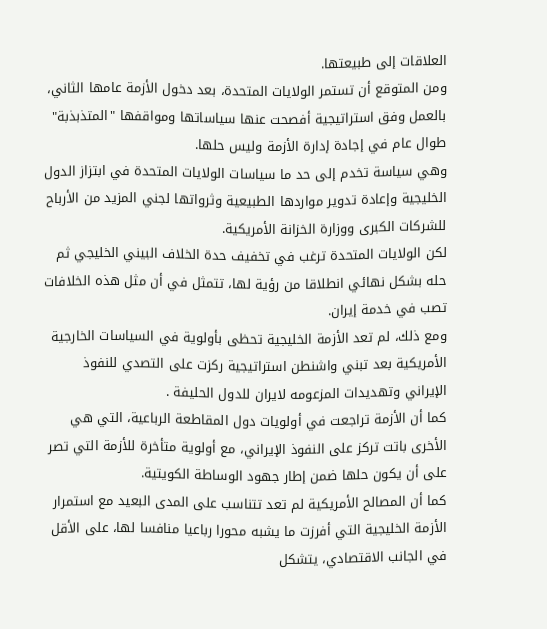العلاقات إلى طبيعتها.
ومن المتوقع أن تستمر الولايات المتحدة، بعد دخول الأزمة عامها الثاني، بالعمل وفق استراتيجية أفصحت عنها سياساتها ومواقفها "المتذبذبة" طوال عام في إجادة إدارة الأزمة وليس حلها.
وهي سياسة تخدم إلى حد ما سياسات الولايات المتحدة في ابتزاز الدول الخليجية وإعادة تدوير مواردها الطبيعية وثرواتها لجني المزيد من الأرباح للشركات الكبرى ووزارة الخزانة الأمريكية.
لكن الولايات المتحدة ترغب في تخفيف حدة الخلاف البيني الخليجي ثم حله بشكل نهائي انطلاقا من رؤية لها، تتمثل في أن مثل هذه الخلافات تصب في خدمة إيران.
ومع ذلك، لم تعد الأزمة الخليجية تحظى بأولوية في السياسات الخارجية الأمريكية بعد تبني واشنطن استراتيجية ركزت على التصدي للنفوذ الإيراني وتهديدات المزعومه لایران للدول الحليفة .
كما أن الأزمة تراجعت في أولويات دول المقاطعة الرباعية، التي هي الأخرى باتت تركز على النفوذ الإيراني، مع أولوية متأخرة للأزمة التي تصر على أن يكون حلها ضمن إطار جهود الوساطة الكويتية.
كما أن المصالح الأمريكية لم تعد تتناسب على المدى البعيد مع استمرار الأزمة الخليجية التي أفرزت ما يشبه محورا رباعيا منافسا لها، على الأقل في الجانب الاقتصادي، يتشكل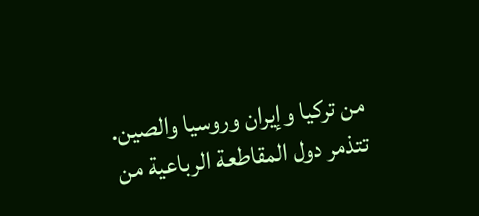من تركيا وإيران وروسيا والصين.
تتذمر دول المقاطعة الرباعية من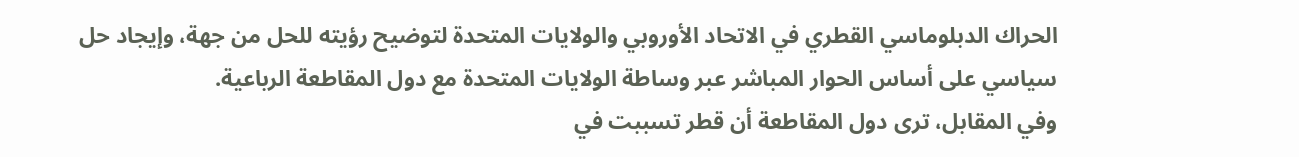الحراك الدبلوماسي القطري في الاتحاد الأوروبي والولايات المتحدة لتوضيح رؤيته للحل من جهة، وإيجاد حل سياسي على أساس الحوار المباشر عبر وساطة الولايات المتحدة مع دول المقاطعة الرباعية.
وفي المقابل، ترى دول المقاطعة أن قطر تسببت في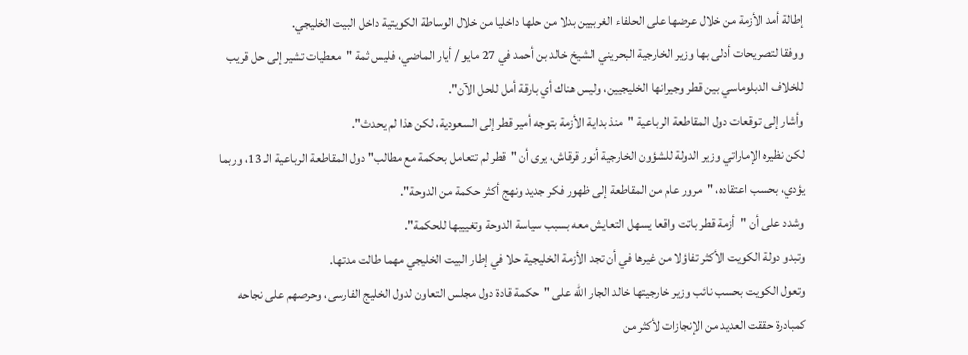إطالة أمد الأزمة من خلال عرضها على الحلفاء الغربيين بدلا من حلها داخليا من خلال الوساطة الكويتية داخل البيت الخليجي.
ووفقا لتصريحات أدلى بها وزير الخارجية البحريني الشيخ خالد بن أحمد في 27 مايو / أيار الماضي، فليس ثمة "معطيات تشير إلى حل قريب للخلاف الدبلوماسي بين قطر وجيرانها الخليجيين، وليس هناك أي بارقة أمل للحل الآن".
وأشار إلى توقعات دول المقاطعة الرباعية "منذ بداية الأزمة بتوجه أمير قطر إلى السعودية، لكن هذا لم يحدث".
لكن نظيره الإماراتي وزير الدولة للشؤون الخارجية أنور قرقاش، يرى أن "قطر لم تتعامل بحكمة مع مطالب" دول المقاطعة الرباعية الـ 13، وربما يؤدي، بحسب اعتقاده، "مرور عام من المقاطعة إلى ظهور فكر جديد ونهج أكثر حكمة من الدوحة".
وشدد على أن "أزمة قطر باتت واقعا يسهل التعايش معه بسبب سياسة الدوحة وتغييبها للحكمة".
وتبدو دولة الكويت الأكثر تفاؤلا من غيرها في أن تجد الأزمة الخليجية حلا في إطار البيت الخليجي مهما طالت مدتها.
وتعول الكويت بحسب نائب وزير خارجيتها خالد الجار الله على "حكمة قادة دول مجلس التعاون لدول الخليج الفارسی، وحرصهم على نجاحه كمبادرة حققت العديد من الإنجازات لأكثر من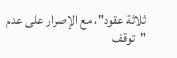ثلاثة عقود"، مع الإصرار على عدم "توقف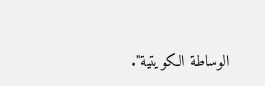الوساطة الكويتية".